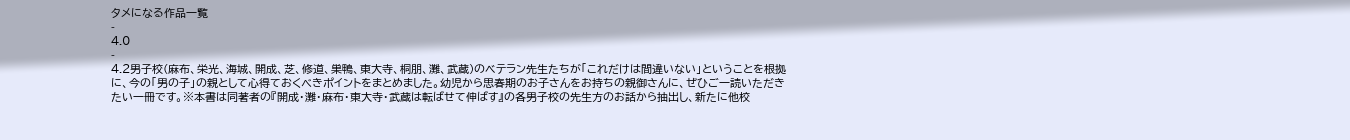タメになる作品一覧
-
4.0
-
4.2男子校(麻布、栄光、海城、開成、芝、修道、巣鴨、東大寺、桐朋、灘、武蔵)のベテラン先生たちが「これだけは間違いない」ということを根拠に、今の「男の子」の親として心得ておくべきポイントをまとめました。幼児から思春期のお子さんをお持ちの親御さんに、ぜひご一読いただきたい一冊です。※本書は同著者の『開成・灘・麻布・東大寺・武蔵は転ばせて伸ばす』の各男子校の先生方のお話から抽出し、新たに他校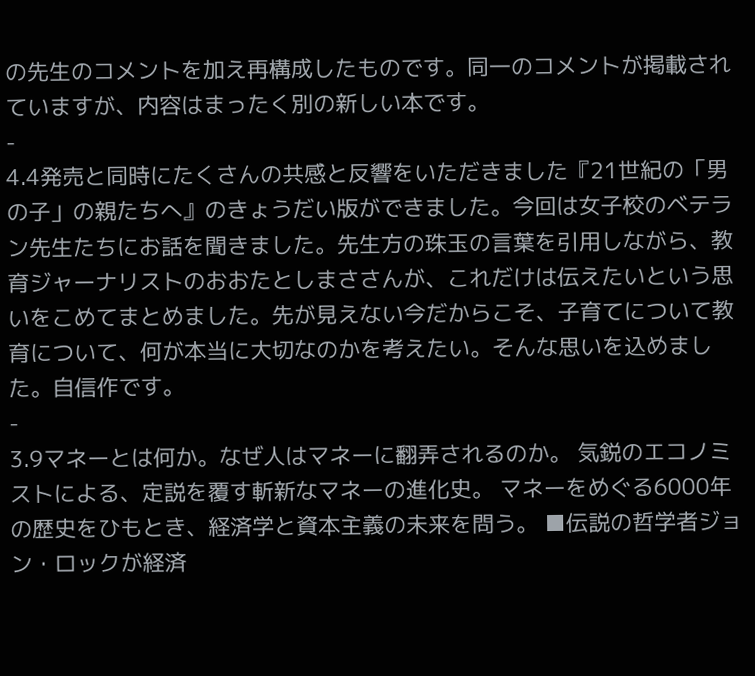の先生のコメントを加え再構成したものです。同一のコメントが掲載されていますが、内容はまったく別の新しい本です。
-
4.4発売と同時にたくさんの共感と反響をいただきました『21世紀の「男の子」の親たちへ』のきょうだい版ができました。今回は女子校のベテラン先生たちにお話を聞きました。先生方の珠玉の言葉を引用しながら、教育ジャーナリストのおおたとしまささんが、これだけは伝えたいという思いをこめてまとめました。先が見えない今だからこそ、子育てについて教育について、何が本当に大切なのかを考えたい。そんな思いを込めました。自信作です。
-
3.9マネーとは何か。なぜ人はマネーに翻弄されるのか。 気鋭のエコノミストによる、定説を覆す斬新なマネーの進化史。 マネーをめぐる6000年の歴史をひもとき、経済学と資本主義の未来を問う。 ■伝説の哲学者ジョン・ロックが経済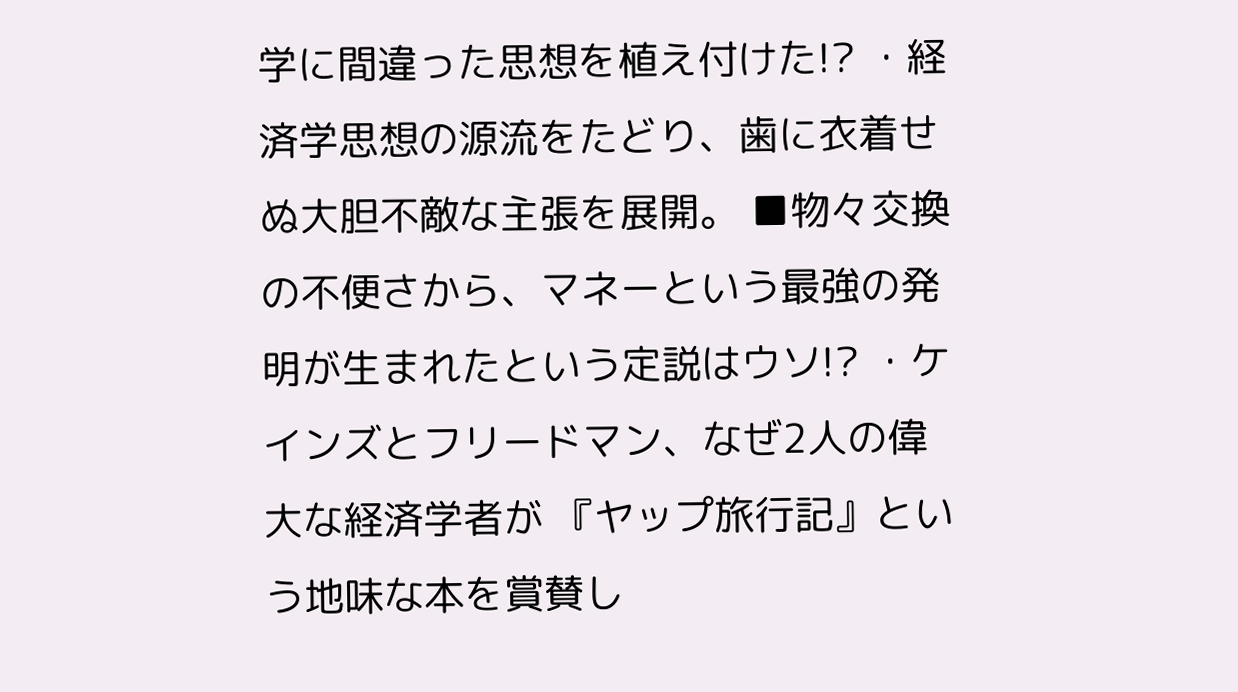学に間違った思想を植え付けた!? ・経済学思想の源流をたどり、歯に衣着せぬ大胆不敵な主張を展開。 ■物々交換の不便さから、マネーという最強の発明が生まれたという定説はウソ!? ・ケインズとフリードマン、なぜ2人の偉大な経済学者が 『ヤップ旅行記』という地味な本を賞賛し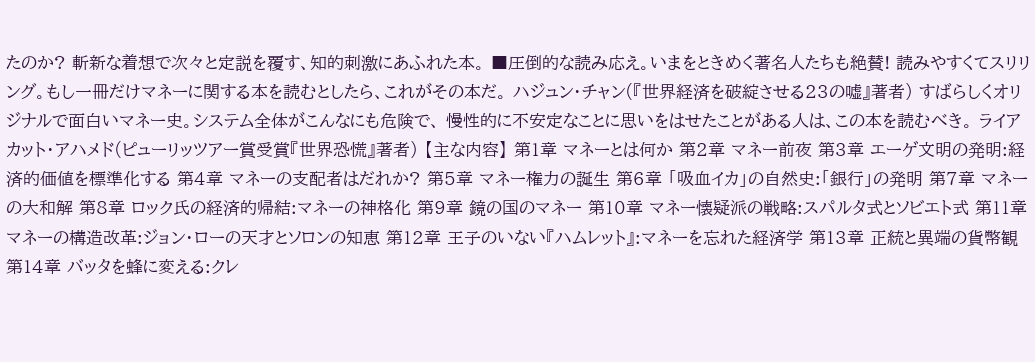たのか? 斬新な着想で次々と定説を覆す、知的刺激にあふれた本。 ■圧倒的な読み応え。いまをときめく著名人たちも絶賛! 読みやすくてスリリング。もし一冊だけマネーに関する本を読むとしたら、これがその本だ。 ハジュン・チャン(『世界経済を破綻させる23の嘘』著者) すばらしくオリジナルで面白いマネー史。システム全体がこんなにも危険で、 慢性的に不安定なことに思いをはせたことがある人は、この本を読むべき。 ライアカット・アハメド(ピューリッツアー賞受賞『世界恐慌』著者) 【主な内容】 第1章 マネーとは何か 第2章 マネー前夜 第3章 エーゲ文明の発明:経済的価値を標準化する 第4章 マネーの支配者はだれか? 第5章 マネー権力の誕生 第6章 「吸血イカ」の自然史:「銀行」の発明 第7章 マネーの大和解 第8章 ロック氏の経済的帰結:マネーの神格化 第9章 鏡の国のマネー 第10章 マネー懐疑派の戦略:スパルタ式とソビエト式 第11章 マネーの構造改革:ジョン・ローの天才とソロンの知恵 第12章 王子のいない『ハムレット』:マネーを忘れた経済学 第13章 正統と異端の貨幣観 第14章 バッタを蜂に変える:クレ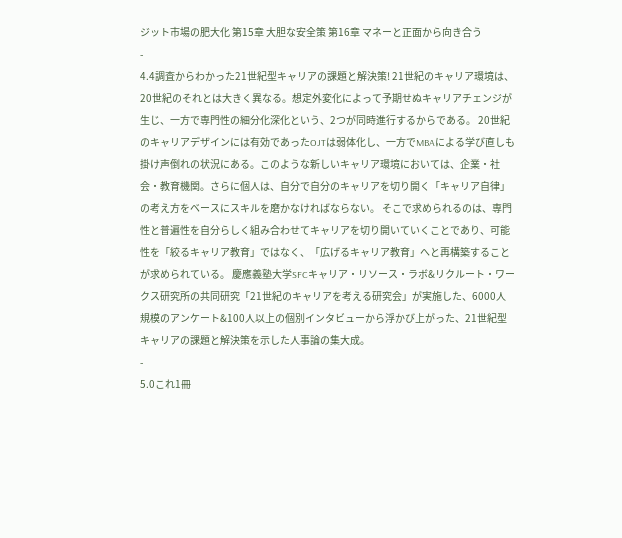ジット市場の肥大化 第15章 大胆な安全策 第16章 マネーと正面から向き合う
-
4.4調査からわかった21世紀型キャリアの課題と解決策! 21世紀のキャリア環境は、20世紀のそれとは大きく異なる。想定外変化によって予期せぬキャリアチェンジが生じ、一方で専門性の細分化深化という、2つが同時進行するからである。 20世紀のキャリアデザインには有効であったOJTは弱体化し、一方でMBAによる学び直しも掛け声倒れの状況にある。このような新しいキャリア環境においては、企業・社会・教育機関。さらに個人は、自分で自分のキャリアを切り開く「キャリア自律」の考え方をベースにスキルを磨かなければならない。 そこで求められるのは、専門性と普遍性を自分らしく組み合わせてキャリアを切り開いていくことであり、可能性を「絞るキャリア教育」ではなく、「広げるキャリア教育」へと再構築することが求められている。 慶應義塾大学SFCキャリア・リソース・ラボ&リクルート・ワークス研究所の共同研究「21世紀のキャリアを考える研究会」が実施した、6000人規模のアンケート&100人以上の個別インタビューから浮かび上がった、21世紀型キャリアの課題と解決策を示した人事論の集大成。
-
5.0これ1冊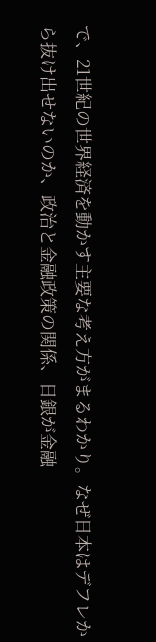で、21世紀の世界経済を動かす主要な考え方がまるわかり。なぜ日本はデフレから抜け出せないのか、政治と金融政策の関係、日銀が金融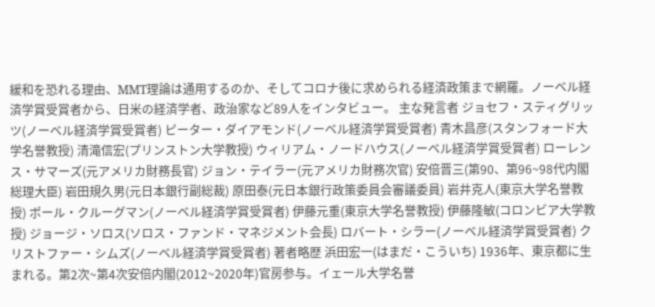緩和を恐れる理由、MMT理論は通用するのか、そしてコロナ後に求められる経済政策まで網羅。ノーベル経済学賞受賞者から、日米の経済学者、政治家など89人をインタビュー。 主な発言者 ジョセフ・スティグリッツ(ノーベル経済学賞受賞者) ピーター・ダイアモンド(ノーベル経済学賞受賞者) 青木昌彦(スタンフォード大学名誉教授) 清滝信宏(プリンストン大学教授) ウィリアム・ノードハウス(ノーベル経済学賞受賞者) ローレンス・サマーズ(元アメリカ財務長官) ジョン・テイラー(元アメリカ財務次官) 安倍晋三(第90、第96~98代内閣総理大臣) 岩田規久男(元日本銀行副総裁) 原田泰(元日本銀行政策委員会審議委員) 岩井克人(東京大学名誉教授) ポール・クルーグマン(ノーベル経済学賞受賞者) 伊藤元重(東京大学名誉教授) 伊藤隆敏(コロンビア大学教授) ジョージ・ソロス(ソロス・ファンド・マネジメント会長) ロバート・シラー(ノーベル経済学賞受賞者) クリストファー・シムズ(ノーベル経済学賞受賞者) 著者略歴 浜田宏一(はまだ・こういち) 1936年、東京都に生まれる。第2次~第4次安倍内閣(2012~2020年)官房参与。イェール大学名誉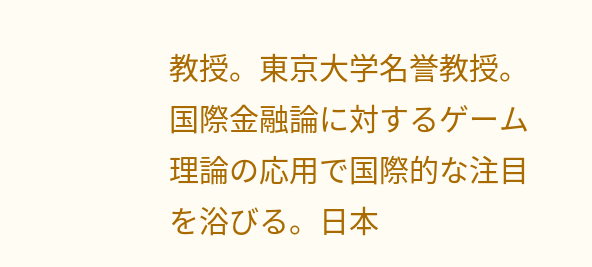教授。東京大学名誉教授。国際金融論に対するゲーム理論の応用で国際的な注目を浴びる。日本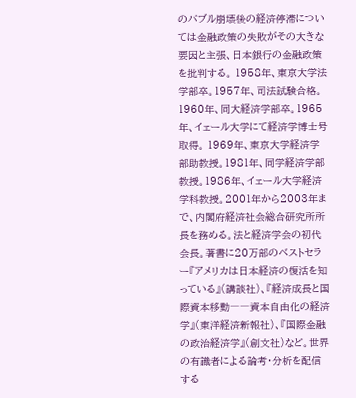のバブル崩壊後の経済停滞については金融政策の失敗がその大きな要因と主張、日本銀行の金融政策を批判する。 1958年、東京大学法学部卒。1957年、司法試験合格。1960年、同大経済学部卒。1965年、イェール大学にて経済学博士号取得。 1969年、東京大学経済学部助教授。1981年、同学経済学部教授。1986年、イェール大学経済学科教授。2001年から2003年まで、内閣府経済社会総合研究所所長を務める。法と経済学会の初代会長。著書に20万部のベストセラー『アメリカは日本経済の復活を知っている』(講談社)、『経済成長と国際資本移動――資本自由化の経済学』(東洋経済新報社)、『国際金融の政治経済学』(創文社)など。世界の有識者による論考・分析を配信する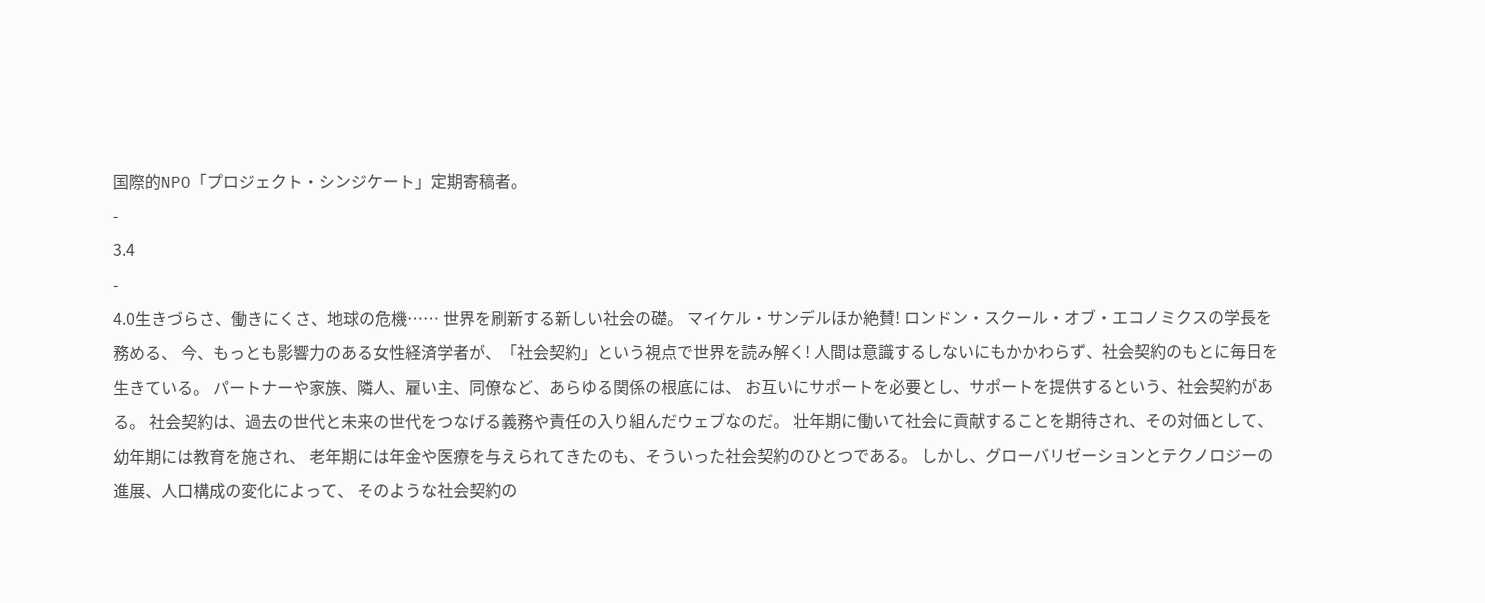国際的NPO「プロジェクト・シンジケート」定期寄稿者。
-
3.4
-
4.0生きづらさ、働きにくさ、地球の危機…… 世界を刷新する新しい社会の礎。 マイケル・サンデルほか絶賛! ロンドン・スクール・オブ・エコノミクスの学長を務める、 今、もっとも影響力のある女性経済学者が、「社会契約」という視点で世界を読み解く! 人間は意識するしないにもかかわらず、社会契約のもとに毎日を生きている。 パートナーや家族、隣人、雇い主、同僚など、あらゆる関係の根底には、 お互いにサポートを必要とし、サポートを提供するという、社会契約がある。 社会契約は、過去の世代と未来の世代をつなげる義務や責任の入り組んだウェブなのだ。 壮年期に働いて社会に貢献することを期待され、その対価として、幼年期には教育を施され、 老年期には年金や医療を与えられてきたのも、そういった社会契約のひとつである。 しかし、グローバリゼーションとテクノロジーの進展、人口構成の変化によって、 そのような社会契約の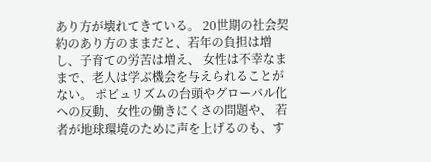あり方が壊れてきている。 20世期の社会契約のあり方のままだと、若年の負担は増し、子育ての労苦は増え、 女性は不幸なままで、老人は学ぶ機会を与えられることがない。 ポピュリズムの台頭やグローバル化への反動、女性の働きにくさの問題や、 若者が地球環境のために声を上げるのも、す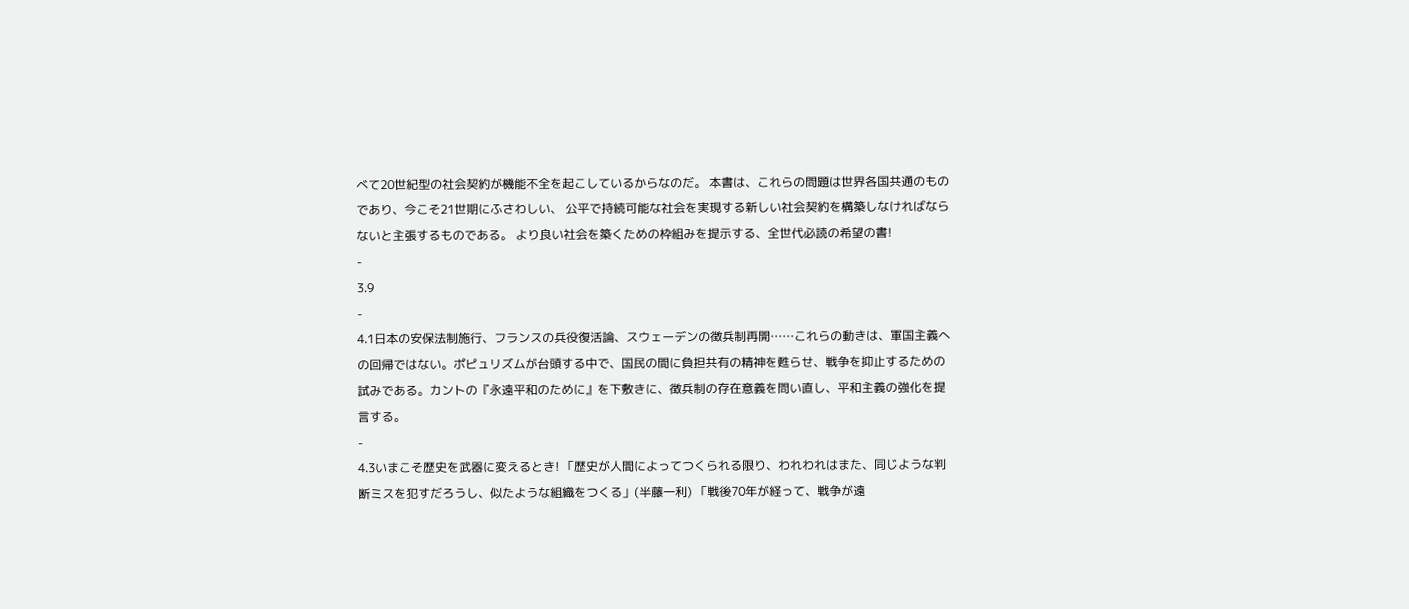べて20世紀型の社会契約が機能不全を起こしているからなのだ。 本書は、これらの問題は世界各国共通のものであり、今こそ21世期にふさわしい、 公平で持続可能な社会を実現する新しい社会契約を構築しなければならないと主張するものである。 より良い社会を築くための枠組みを提示する、全世代必読の希望の書!
-
3.9
-
4.1日本の安保法制施行、フランスの兵役復活論、スウェーデンの徴兵制再開……これらの動きは、軍国主義への回帰ではない。ポピュリズムが台頭する中で、国民の間に負担共有の精神を甦らせ、戦争を抑止するための試みである。カントの『永遠平和のために』を下敷きに、徴兵制の存在意義を問い直し、平和主義の強化を提言する。
-
4.3いまこそ歴史を武器に変えるとき! 「歴史が人間によってつくられる限り、われわれはまた、同じような判断ミスを犯すだろうし、似たような組織をつくる」(半藤一利) 「戦後70年が経って、戦争が遠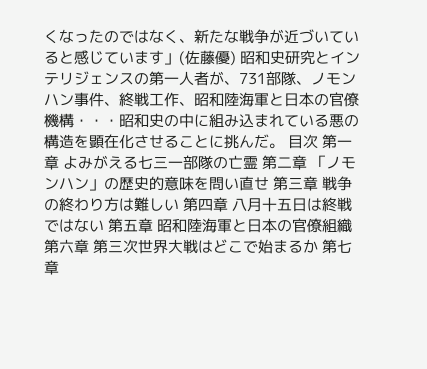くなったのではなく、新たな戦争が近づいていると感じています」(佐藤優) 昭和史研究とインテリジェンスの第一人者が、731部隊、ノモンハン事件、終戦工作、昭和陸海軍と日本の官僚機構・・・昭和史の中に組み込まれている悪の構造を顕在化させることに挑んだ。 目次 第一章 よみがえる七三一部隊の亡霊 第二章 「ノモンハン」の歴史的意味を問い直せ 第三章 戦争の終わり方は難しい 第四章 八月十五日は終戦ではない 第五章 昭和陸海軍と日本の官僚組織 第六章 第三次世界大戦はどこで始まるか 第七章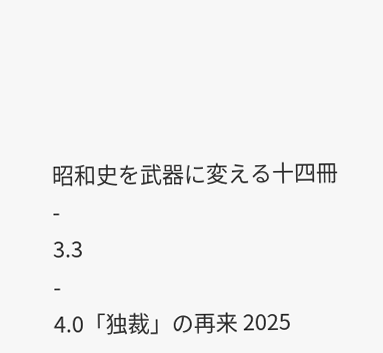昭和史を武器に変える十四冊
-
3.3
-
4.0「独裁」の再来 2025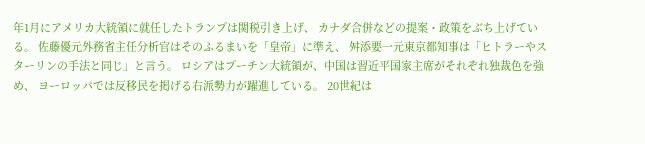年1月にアメリカ大統領に就任したトランプは関税引き上げ、 カナダ合併などの提案・政策をぶち上げている。 佐藤優元外務省主任分析官はそのふるまいを「皇帝」に準え、 舛添要一元東京都知事は「ヒトラーやスターリンの手法と同じ」と言う。 ロシアはプーチン大統領が、中国は習近平国家主席がそれぞれ独裁色を強め、 ヨーロッパでは反移民を掲げる右派勢力が躍進している。 20世紀は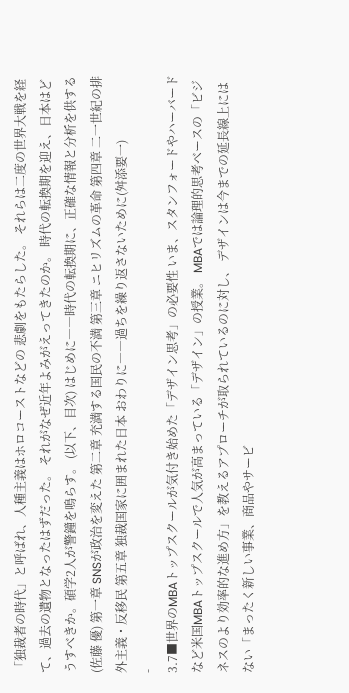「独裁者の時代」と呼ばれ、人種主義はホロコーストなどの 悲劇をもたらした。 それらは二度の世界大戦を経て、過去の遺物となったはずだった。 それがなぜ近年よみがえってきたのか。 時代の転換期を迎え、日本はどうすべきか。碩学2人が警鐘を鳴らす。 (以下、目次) はじめに――時代の転換期に、正確な情報と分析を供する(佐藤 優) 第一章 SNSが政治を変えた 第二章 充満する国民の不満 第三章 ニヒリズムの革命 第四章 二一世紀の排外主義・反移民 第五章 独裁国家に囲まれた日本 おわりに――過ちを繰り返さないために(舛添要一)
-
3.7■世界のMBAトップスクールが気付き始めた「デザイン思考」の必要性 いま、スタンフォードやハーバードなど米国MBAトップスクールで人気が高まっている「デザイン」の授業。 MBAでは論理的思考ベースの「ビジネスのより効率的な進め方」を教えるアプローチが取られているのに対し、 デザインは今までの延長線上にはない「まったく新しい事業、商品やサービ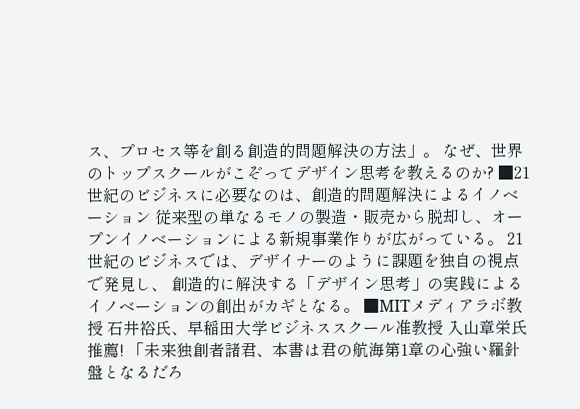ス、プロセス等を創る創造的問題解決の方法」。 なぜ、世界のトップスクールがこぞってデザイン思考を教えるのか? ■21世紀のビジネスに必要なのは、創造的問題解決によるイノベーション 従来型の単なるモノの製造・販売から脱却し、オープンイノベーションによる新規事業作りが広がっている。 21世紀のビジネスでは、デザイナーのように課題を独自の視点で発見し、 創造的に解決する「デザイン思考」の実践によるイノベーションの創出がカギとなる。 ■MITメディアラボ教授 石井裕氏、早稲田大学ビジネススクール准教授 入山章栄氏 推薦! 「未来独創者諸君、本書は君の航海第1章の心強い羅針盤となるだろ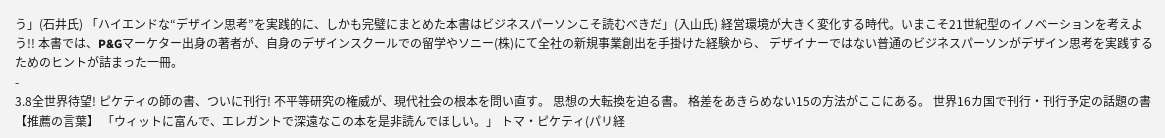う」(石井氏) 「ハイエンドな“デザイン思考”を実践的に、しかも完璧にまとめた本書はビジネスパーソンこそ読むべきだ」(入山氏) 経営環境が大きく変化する時代。いまこそ21世紀型のイノベーションを考えよう!! 本書では、P&Gマーケター出身の著者が、自身のデザインスクールでの留学やソニー(株)にて全社の新規事業創出を手掛けた経験から、 デザイナーではない普通のビジネスパーソンがデザイン思考を実践するためのヒントが詰まった一冊。
-
3.8全世界待望! ピケティの師の書、ついに刊行! 不平等研究の権威が、現代社会の根本を問い直す。 思想の大転換を迫る書。 格差をあきらめない15の方法がここにある。 世界16カ国で刊行・刊行予定の話題の書 【推薦の言葉】 「ウィットに富んで、エレガントで深遠なこの本を是非読んでほしい。」 トマ・ピケティ(パリ経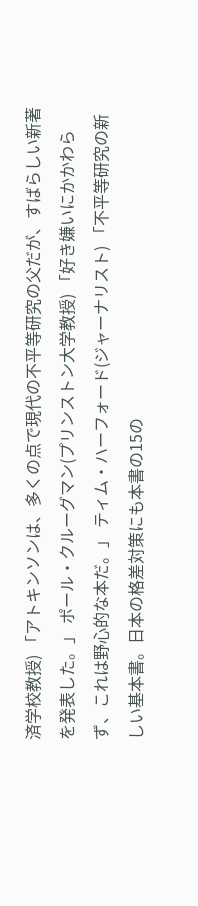済学校教授) 「アトキンソンは、多くの点で現代の不平等研究の父だが、すばらしい新著を発表した。」 ポール・クルーグマン(プリンストン大学教授) 「好き嫌いにかかわらず、これは野心的な本だ。」 ティム・ハーフォード(ジャーナリスト) 「不平等研究の新しい基本書。日本の格差対策にも本書の15の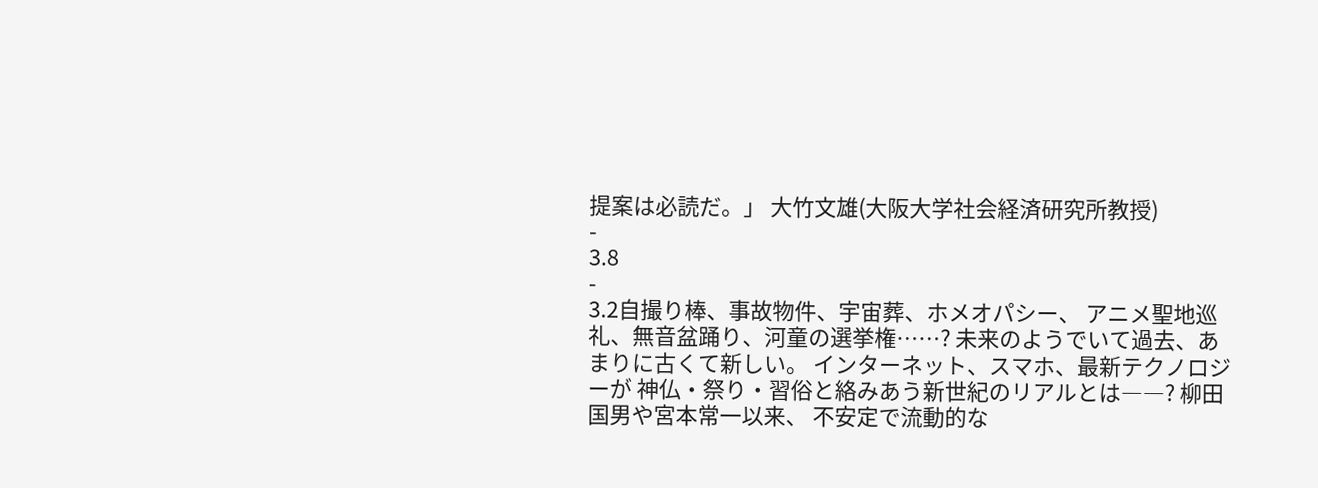提案は必読だ。」 大竹文雄(大阪大学社会経済研究所教授)
-
3.8
-
3.2自撮り棒、事故物件、宇宙葬、ホメオパシー、 アニメ聖地巡礼、無音盆踊り、河童の選挙権……? 未来のようでいて過去、あまりに古くて新しい。 インターネット、スマホ、最新テクノロジーが 神仏・祭り・習俗と絡みあう新世紀のリアルとは――? 柳田国男や宮本常一以来、 不安定で流動的な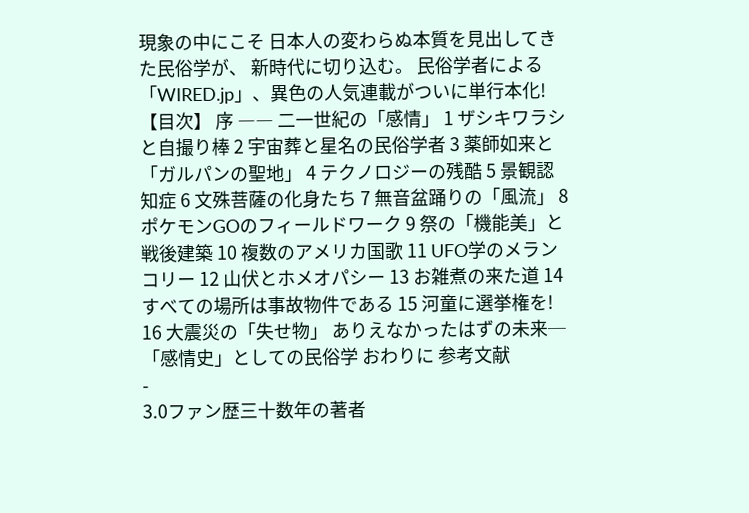現象の中にこそ 日本人の変わらぬ本質を見出してきた民俗学が、 新時代に切り込む。 民俗学者による「WIRED.jp」、異色の人気連載がついに単行本化! 【目次】 序 ―― 二一世紀の「感情」 1 ザシキワラシと自撮り棒 2 宇宙葬と星名の民俗学者 3 薬師如来と「ガルパンの聖地」 4 テクノロジーの残酷 5 景観認知症 6 文殊菩薩の化身たち 7 無音盆踊りの「風流」 8 ポケモンGOのフィールドワーク 9 祭の「機能美」と戦後建築 10 複数のアメリカ国歌 11 UFO学のメランコリー 12 山伏とホメオパシー 13 お雑煮の来た道 14 すべての場所は事故物件である 15 河童に選挙権を! 16 大震災の「失せ物」 ありえなかったはずの未来─「感情史」としての民俗学 おわりに 参考文献
-
3.0ファン歴三十数年の著者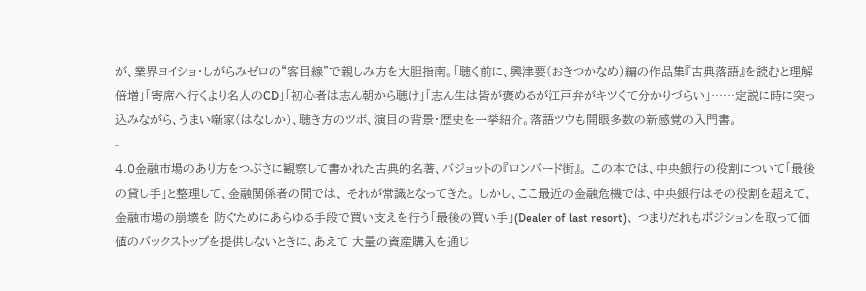が、業界ヨイショ・しがらみゼロの“客目線”で親しみ方を大胆指南。「聴く前に、興津要(おきつかなめ)編の作品集『古典落語』を読むと理解倍増」「寄席へ行くより名人のCD」「初心者は志ん朝から聴け」「志ん生は皆が褒めるが江戸弁がキツくて分かりづらい」……定説に時に突っ込みながら、うまい噺家(はなしか)、聴き方のツボ、演目の背景・歴史を一挙紹介。落語ツウも開眼多数の新感覚の入門書。
-
4.0金融市場のあり方をつぶさに観察して書かれた古典的名著、バジョットの『ロンバード街』。 この本では、中央銀行の役割について「最後の貸し手」と整理して、金融関係者の間では、 それが常識となってきた。 しかし、ここ最近の金融危機では、中央銀行はその役割を超えて、金融市場の崩壊を 防ぐためにあらゆる手段で買い支えを行う「最後の買い手」(Dealer of last resort)、 つまりだれもポジションを取って価値のバックストップを提供しないときに、あえて 大量の資産購入を通じ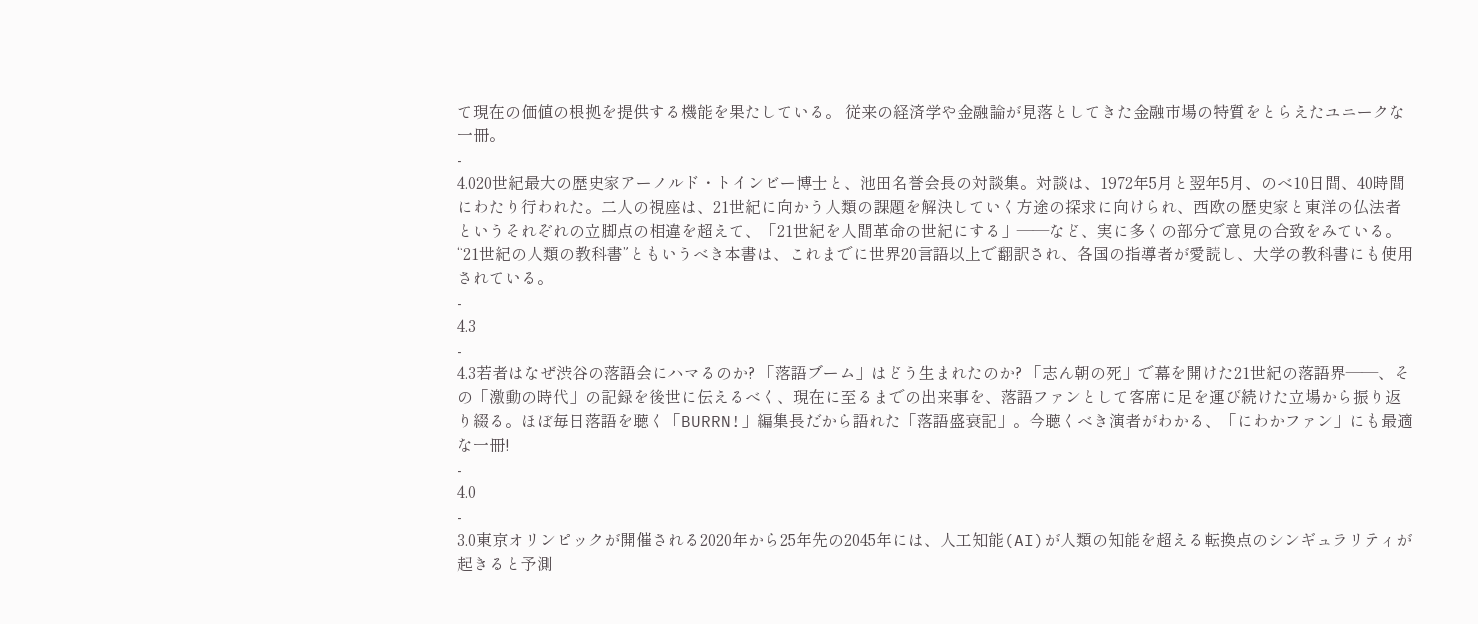て現在の価値の根拠を提供する機能を果たしている。 従来の経済学や金融論が見落としてきた金融市場の特質をとらえたユニークな一冊。
-
4.020世紀最大の歴史家アーノルド・トインビー博士と、池田名誉会長の対談集。対談は、1972年5月と翌年5月、のべ10日間、40時間にわたり行われた。二人の視座は、21世紀に向かう人類の課題を解決していく方途の探求に向けられ、西欧の歴史家と東洋の仏法者というそれぞれの立脚点の相違を超えて、「21世紀を人間革命の世紀にする」――など、実に多くの部分で意見の合致をみている。“21世紀の人類の教科書”ともいうべき本書は、これまでに世界20言語以上で翻訳され、各国の指導者が愛読し、大学の教科書にも使用されている。
-
4.3
-
4.3若者はなぜ渋谷の落語会にハマるのか? 「落語ブーム」はどう生まれたのか? 「志ん朝の死」で幕を開けた21世紀の落語界――、その「激動の時代」の記録を後世に伝えるべく、現在に至るまでの出来事を、落語ファンとして客席に足を運び続けた立場から振り返り綴る。ほぼ毎日落語を聴く「BURRN!」編集長だから語れた「落語盛衰記」。今聴くべき演者がわかる、「にわかファン」にも最適な一冊!
-
4.0
-
3.0東京オリンピックが開催される2020年から25年先の2045年には、人工知能(AI)が人類の知能を超える転換点のシンギュラリティが起きると予測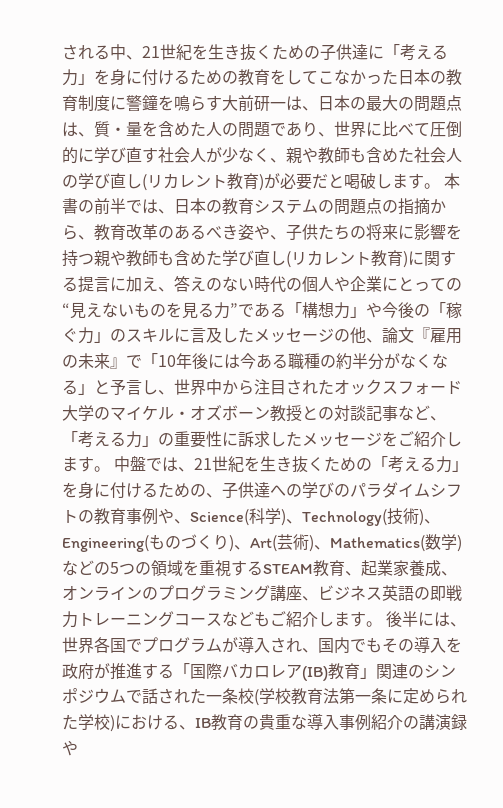される中、21世紀を生き抜くための子供達に「考える力」を身に付けるための教育をしてこなかった日本の教育制度に警鐘を鳴らす大前研一は、日本の最大の問題点は、質・量を含めた人の問題であり、世界に比べて圧倒的に学び直す社会人が少なく、親や教師も含めた社会人の学び直し(リカレント教育)が必要だと喝破します。 本書の前半では、日本の教育システムの問題点の指摘から、教育改革のあるべき姿や、子供たちの将来に影響を持つ親や教師も含めた学び直し(リカレント教育)に関する提言に加え、答えのない時代の個人や企業にとっての“見えないものを見る力”である「構想力」や今後の「稼ぐ力」のスキルに言及したメッセージの他、論文『雇用の未来』で「10年後には今ある職種の約半分がなくなる」と予言し、世界中から注目されたオックスフォード大学のマイケル・オズボーン教授との対談記事など、「考える力」の重要性に訴求したメッセージをご紹介します。 中盤では、21世紀を生き抜くための「考える力」を身に付けるための、子供達への学びのパラダイムシフトの教育事例や、Science(科学)、Technology(技術)、Engineering(ものづくり)、Art(芸術)、Mathematics(数学)などの5つの領域を重視するSTEAM教育、起業家養成、オンラインのプログラミング講座、ビジネス英語の即戦力トレーニングコースなどもご紹介します。 後半には、世界各国でプログラムが導入され、国内でもその導入を政府が推進する「国際バカロレア(IB)教育」関連のシンポジウムで話された一条校(学校教育法第一条に定められた学校)における、IB教育の貴重な導入事例紹介の講演録や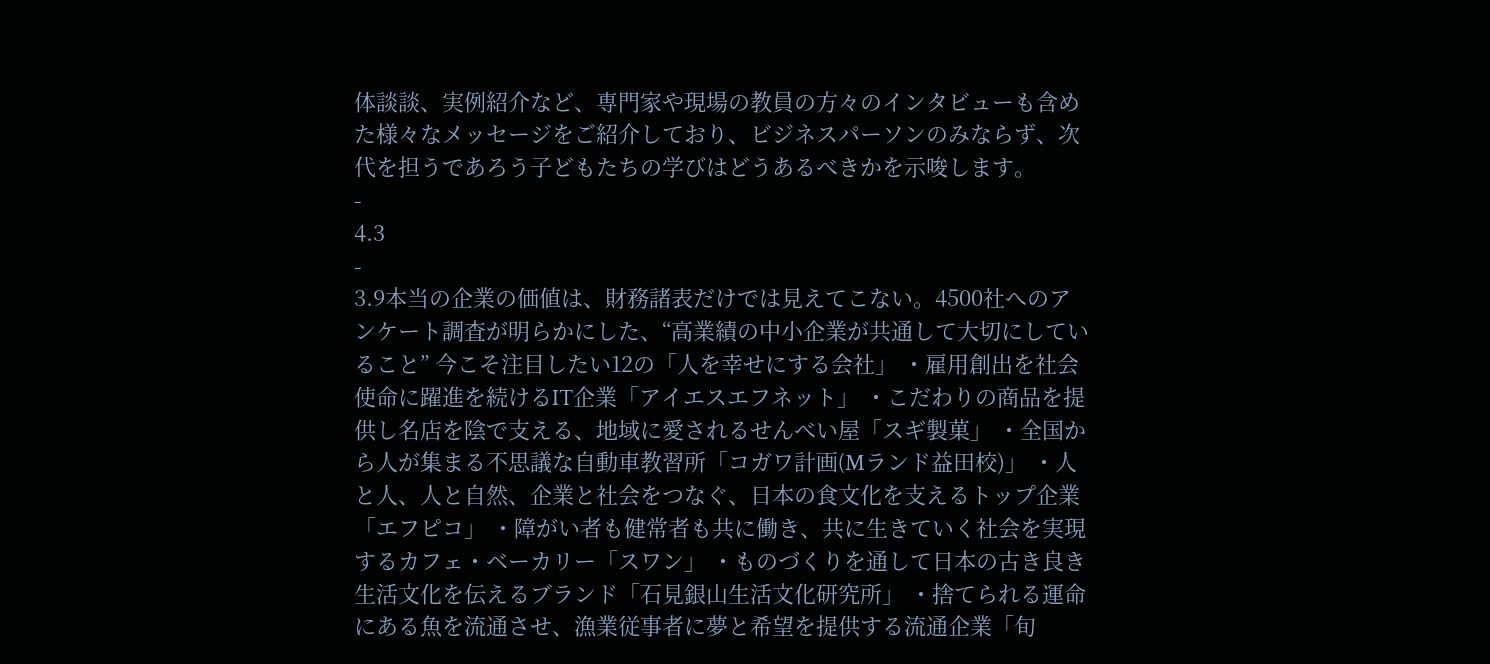体談談、実例紹介など、専門家や現場の教員の方々のインタビューも含めた様々なメッセージをご紹介しており、ビジネスパーソンのみならず、次代を担うであろう子どもたちの学びはどうあるべきかを示唆します。
-
4.3
-
3.9本当の企業の価値は、財務諸表だけでは見えてこない。4500社へのアンケート調査が明らかにした、“高業績の中小企業が共通して大切にしていること” 今こそ注目したい12の「人を幸せにする会社」 ・雇用創出を社会使命に躍進を続けるIT企業「アイエスエフネット」 ・こだわりの商品を提供し名店を陰で支える、地域に愛されるせんべい屋「スギ製菓」 ・全国から人が集まる不思議な自動車教習所「コガワ計画(Mランド益田校)」 ・人と人、人と自然、企業と社会をつなぐ、日本の食文化を支えるトップ企業「エフピコ」 ・障がい者も健常者も共に働き、共に生きていく社会を実現するカフェ・ベーカリー「スワン」 ・ものづくりを通して日本の古き良き生活文化を伝えるブランド「石見銀山生活文化研究所」 ・捨てられる運命にある魚を流通させ、漁業従事者に夢と希望を提供する流通企業「旬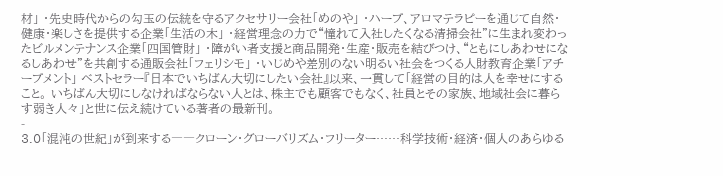材」 ・先史時代からの勾玉の伝統を守るアクセサリー会社「めのや」 ・ハーブ、アロマテラピーを通じて自然・健康・楽しさを提供する企業「生活の木」 ・経営理念の力で“憧れて入社したくなる清掃会社”に生まれ変わったビルメンテナンス企業「四国管財」 ・障がい者支援と商品開発・生産・販売を結びつけ、“ともにしあわせになるしあわせ”を共創する通販会社「フェリシモ」 ・いじめや差別のない明るい社会をつくる人財教育企業「アチーブメント」 ベストセラー『日本でいちばん大切にしたい会社』以来、一貫して「経営の目的は人を幸せにすること。 いちばん大切にしなければならない人とは、株主でも顧客でもなく、社員とその家族、地域社会に暮らす弱き人々」と世に伝え続けている著者の最新刊。
-
3.0「混沌の世紀」が到来する――クローン・グローバリズム・フリーター……科学技術・経済・個人のあらゆる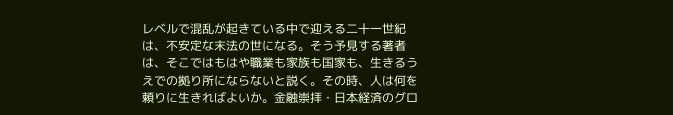レベルで混乱が起きている中で迎える二十一世紀は、不安定な末法の世になる。そう予見する著者は、そこではもはや職業も家族も国家も、生きるうえでの拠り所にならないと説く。その時、人は何を頼りに生きればよいか。金融崇拝・日本経済のグロ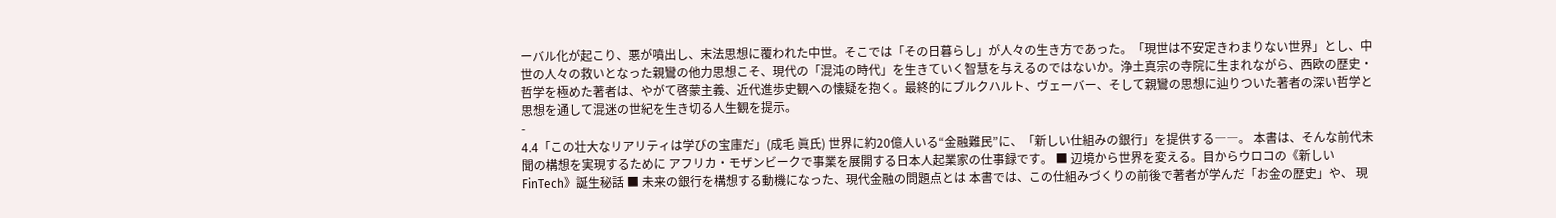ーバル化が起こり、悪が噴出し、末法思想に覆われた中世。そこでは「その日暮らし」が人々の生き方であった。「現世は不安定きわまりない世界」とし、中世の人々の救いとなった親鸞の他力思想こそ、現代の「混沌の時代」を生きていく智慧を与えるのではないか。浄土真宗の寺院に生まれながら、西欧の歴史・哲学を極めた著者は、やがて啓蒙主義、近代進歩史観への懐疑を抱く。最終的にブルクハルト、ヴェーバー、そして親鸞の思想に辿りついた著者の深い哲学と思想を通して混迷の世紀を生き切る人生観を提示。
-
4.4「この壮大なリアリティは学びの宝庫だ」(成毛 眞氏) 世界に約20億人いる“金融難民”に、「新しい仕組みの銀行」を提供する――。 本書は、そんな前代未聞の構想を実現するために アフリカ・モザンビークで事業を展開する日本人起業家の仕事録です。 ■ 辺境から世界を変える。目からウロコの《新しいFinTech》誕生秘話 ■ 未来の銀行を構想する動機になった、現代金融の問題点とは 本書では、この仕組みづくりの前後で著者が学んだ「お金の歴史」や、 現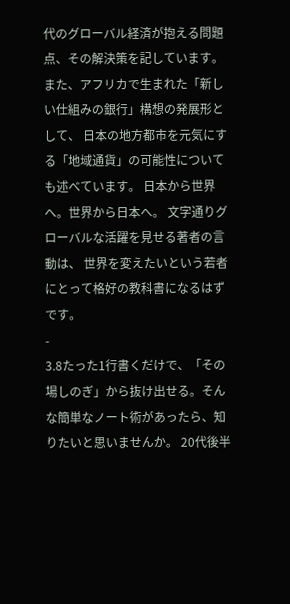代のグローバル経済が抱える問題点、その解決策を記しています。 また、アフリカで生まれた「新しい仕組みの銀行」構想の発展形として、 日本の地方都市を元気にする「地域通貨」の可能性についても述べています。 日本から世界へ。世界から日本へ。 文字通りグローバルな活躍を見せる著者の言動は、 世界を変えたいという若者にとって格好の教科書になるはずです。
-
3.8たった1行書くだけで、「その場しのぎ」から抜け出せる。そんな簡単なノート術があったら、知りたいと思いませんか。 20代後半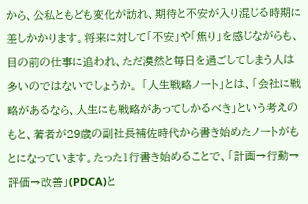から、公私ともども変化が訪れ、期待と不安が入り混じる時期に差しかかります。将来に対して「不安」や「焦り」を感じながらも、目の前の仕事に追われ、ただ漠然と毎日を過ごしてしまう人は多いのではないでしょうか。 「人生戦略ノート」とは、「会社に戦略があるなら、人生にも戦略があってしかるべき」という考えのもと、著者が29歳の副社長補佐時代から書き始めたノートがもとになっています。たった1行書き始めることで、「計画→行動→評価→改善」(PDCA)と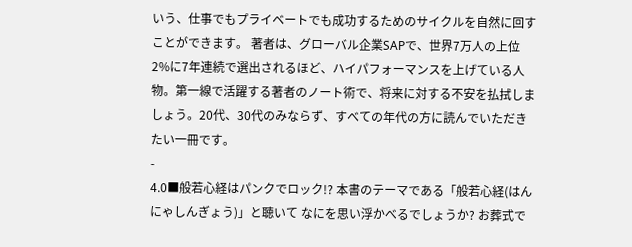いう、仕事でもプライベートでも成功するためのサイクルを自然に回すことができます。 著者は、グローバル企業SAPで、世界7万人の上位2%に7年連続で選出されるほど、ハイパフォーマンスを上げている人物。第一線で活躍する著者のノート術で、将来に対する不安を払拭しましょう。20代、30代のみならず、すべての年代の方に読んでいただきたい一冊です。
-
4.0■般若心経はパンクでロック!? 本書のテーマである「般若心経(はんにゃしんぎょう)」と聴いて なにを思い浮かべるでしょうか? お葬式で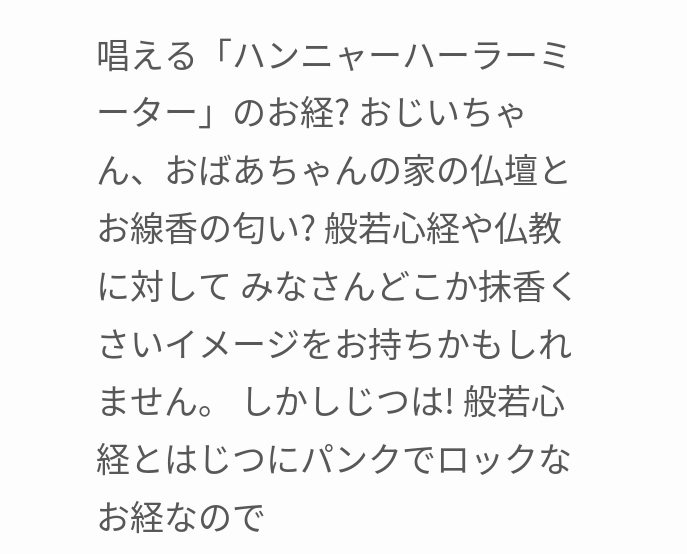唱える「ハンニャーハーラーミーター」のお経? おじいちゃん、おばあちゃんの家の仏壇とお線香の匂い? 般若心経や仏教に対して みなさんどこか抹香くさいイメージをお持ちかもしれません。 しかしじつは! 般若心経とはじつにパンクでロックなお経なので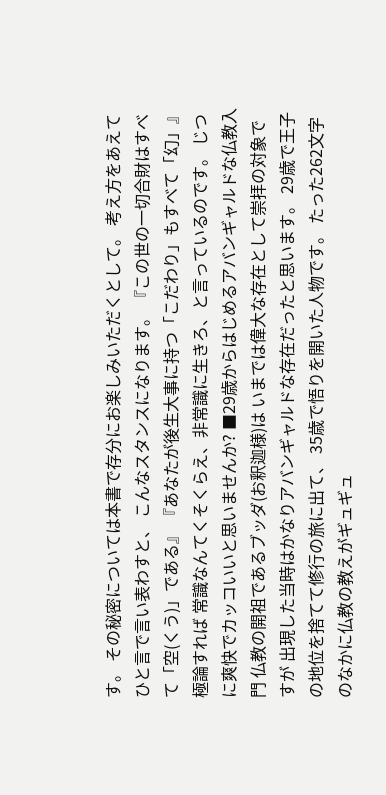す。 その秘密については本書で存分にお楽しみいただくとして。 考え方をあえてひと言で言い表わすと、 こんなスタンスになります。 『この世の一切合財はすべて「空(くう)」である』 『あなたが後生大事に持つ「こだわり」もすべて「幻」』 極論すれば 常識なんてくそくらえ、非常識に生きろ、と言っているのです。 じつに爽快でカッコいいと思いませんか? ■29歳からはじめるアバンギャルドな仏教入門 仏教の開祖であるブッダ(お釈迦様)は いまでは偉大な存在として崇拝の対象ですが 出現した当時はかなりアバンギャルドな存在だったと思います。 29歳で王子の地位を捨てて修行の旅に出て、 35歳で悟りを開いた人物です。 たった262文字のなかに仏教の教えがギュギュ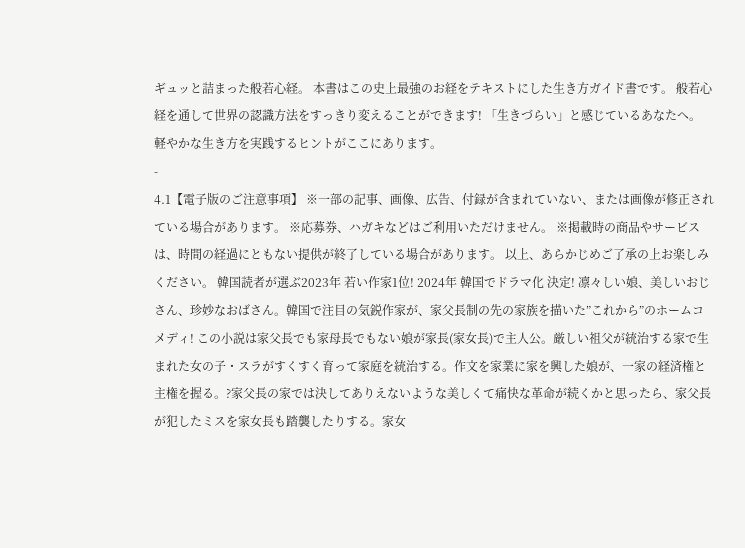ギュッと詰まった般若心経。 本書はこの史上最強のお経をテキストにした生き方ガイド書です。 般若心経を通して世界の認識方法をすっきり変えることができます! 「生きづらい」と感じているあなたへ。 軽やかな生き方を実践するヒントがここにあります。
-
4.1【電子版のご注意事項】 ※一部の記事、画像、広告、付録が含まれていない、または画像が修正されている場合があります。 ※応募券、ハガキなどはご利用いただけません。 ※掲載時の商品やサービスは、時間の経過にともない提供が終了している場合があります。 以上、あらかじめご了承の上お楽しみください。 韓国読者が選ぶ2023年 若い作家1位! 2024年 韓国でドラマ化 決定! 凛々しい娘、美しいおじさん、珍妙なおばさん。韓国で注目の気鋭作家が、家父長制の先の家族を描いた”これから”のホームコメディ! この小説は家父長でも家母長でもない娘が家長(家女長)で主人公。厳しい祖父が統治する家で生まれた女の子・スラがすくすく育って家庭を統治する。作文を家業に家を興した娘が、一家の経済権と主権を握る。?家父長の家では決してありえないような美しくて痛快な革命が続くかと思ったら、家父長が犯したミスを家女長も踏襲したりする。家女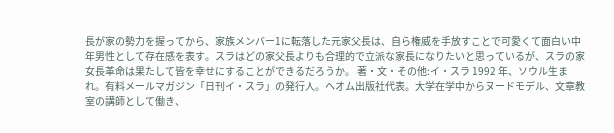長が家の勢力を握ってから、家族メンバー1に転落した元家父長は、自ら権威を手放すことで可愛くて面白い中年男性として存在感を表す。スラはどの家父長よりも合理的で立派な家長になりたいと思っているが、スラの家女長革命は果たして皆を幸せにすることができるだろうか。 著・文・その他:イ・スラ 1992 年、ソウル生まれ。有料メールマガジン「日刊イ・スラ」の発行人。ヘオム出版社代表。大学在学中からヌードモデル、文章教室の講師として働き、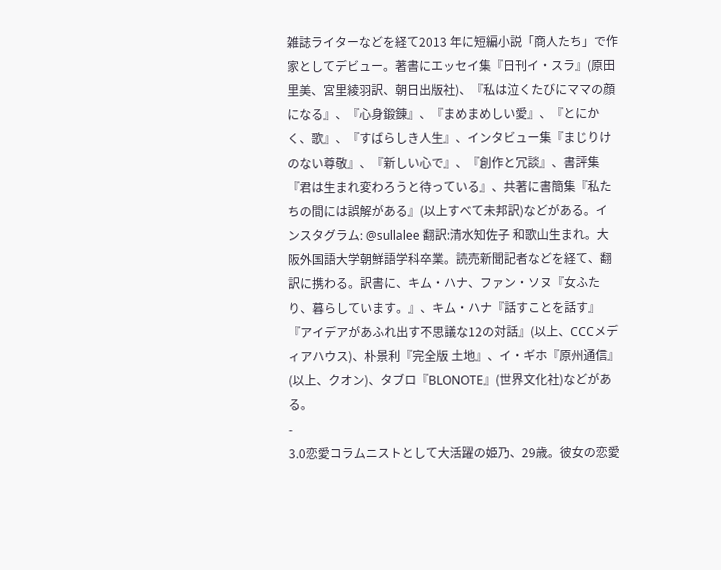雑誌ライターなどを経て2013 年に短編小説「商人たち」で作家としてデビュー。著書にエッセイ集『日刊イ・スラ』(原田里美、宮里綾羽訳、朝日出版社)、『私は泣くたびにママの顔になる』、『心身鍛錬』、『まめまめしい愛』、『とにかく、歌』、『すばらしき人生』、インタビュー集『まじりけのない尊敬』、『新しい心で』、『創作と冗談』、書評集『君は生まれ変わろうと待っている』、共著に書簡集『私たちの間には誤解がある』(以上すべて未邦訳)などがある。インスタグラム: @sullalee 翻訳:清水知佐子 和歌山生まれ。大阪外国語大学朝鮮語学科卒業。読売新聞記者などを経て、翻訳に携わる。訳書に、キム・ハナ、ファン・ソヌ『女ふたり、暮らしています。』、キム・ハナ『話すことを話す』『アイデアがあふれ出す不思議な12の対話』(以上、CCCメディアハウス)、朴景利『完全版 土地』、イ・ギホ『原州通信』(以上、クオン)、タブロ『BLONOTE』(世界文化社)などがある。
-
3.0恋愛コラムニストとして大活躍の姫乃、29歳。彼女の恋愛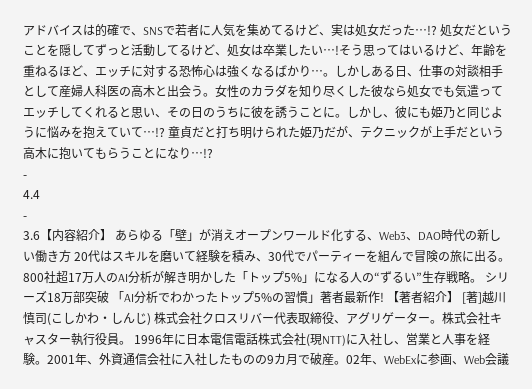アドバイスは的確で、SNSで若者に人気を集めてるけど、実は処女だった…!? 処女だということを隠してずっと活動してるけど、処女は卒業したい…!そう思ってはいるけど、年齢を重ねるほど、エッチに対する恐怖心は強くなるばかり…。しかしある日、仕事の対談相手として産婦人科医の高木と出会う。女性のカラダを知り尽くした彼なら処女でも気遣ってエッチしてくれると思い、その日のうちに彼を誘うことに。しかし、彼にも姫乃と同じように悩みを抱えていて…!? 童貞だと打ち明けられた姫乃だが、テクニックが上手だという高木に抱いてもらうことになり…!?
-
4.4
-
3.6【内容紹介】 あらゆる「壁」が消えオープンワールド化する、Web3、DAO時代の新しい働き方 20代はスキルを磨いて経験を積み、30代でパーティーを組んで冒険の旅に出る。 800社超17万人のAI分析が解き明かした「トップ5%」になる人の“ずるい”生存戦略。 シリーズ18万部突破 「AI分析でわかったトップ5%の習慣」著者最新作! 【著者紹介】 [著]越川 慎司(こしかわ・しんじ) 株式会社クロスリバー代表取締役、アグリゲーター。株式会社キャスター執行役員。 1996年に日本電信電話株式会社(現NTT)に入社し、営業と人事を経験。2001年、外資通信会社に入社したものの9カ月で破産。02年、WebExに参画、Web会議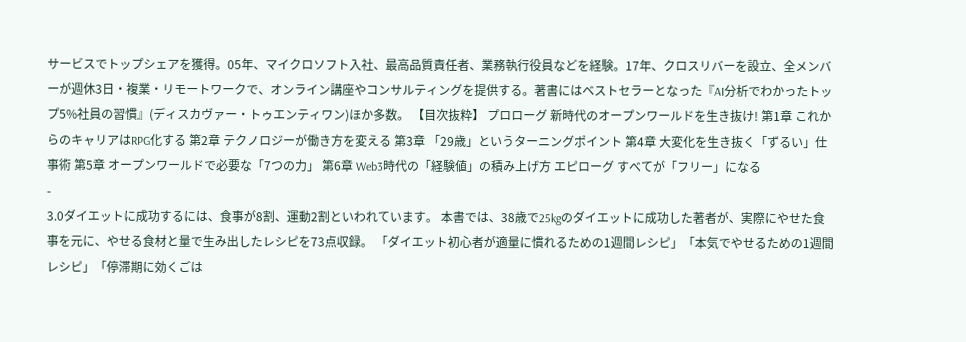サービスでトップシェアを獲得。05年、マイクロソフト入社、最高品質責任者、業務執行役員などを経験。17年、クロスリバーを設立、全メンバーが週休3日・複業・リモートワークで、オンライン講座やコンサルティングを提供する。著書にはベストセラーとなった『AI分析でわかったトップ5%社員の習慣』(ディスカヴァー・トゥエンティワン)ほか多数。 【目次抜粋】 プロローグ 新時代のオープンワールドを生き抜け! 第1章 これからのキャリアはRPG化する 第2章 テクノロジーが働き方を変える 第3章 「29歳」というターニングポイント 第4章 大変化を生き抜く「ずるい」仕事術 第5章 オープンワールドで必要な「7つの力」 第6章 Web3時代の「経験値」の積み上げ方 エピローグ すべてが「フリー」になる
-
3.0ダイエットに成功するには、食事が8割、運動2割といわれています。 本書では、38歳で25kgのダイエットに成功した著者が、実際にやせた食事を元に、やせる食材と量で生み出したレシピを73点収録。 「ダイエット初心者が適量に慣れるための1週間レシピ」「本気でやせるための1週間レシピ」「停滞期に効くごは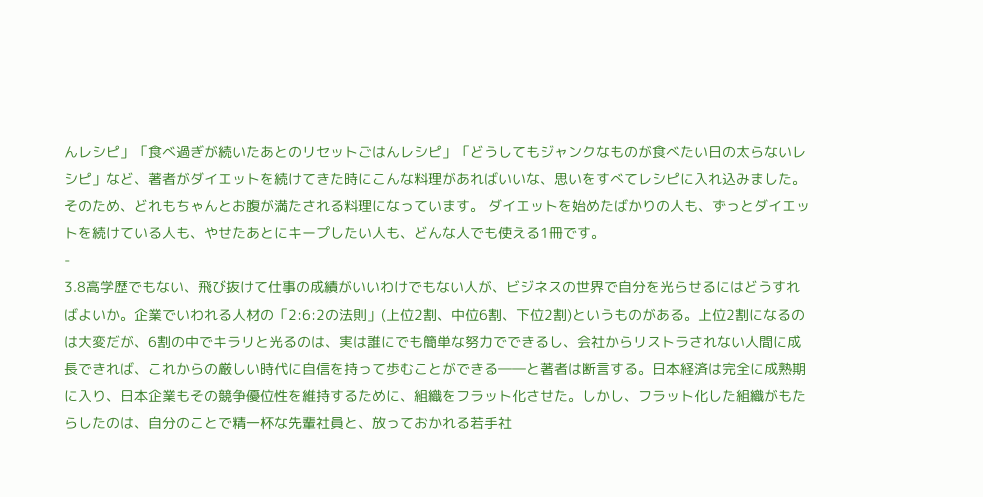んレシピ」「食べ過ぎが続いたあとのリセットごはんレシピ」「どうしてもジャンクなものが食べたい日の太らないレシピ」など、著者がダイエットを続けてきた時にこんな料理があればいいな、思いをすべてレシピに入れ込みました。そのため、どれもちゃんとお腹が満たされる料理になっています。 ダイエットを始めたばかりの人も、ずっとダイエットを続けている人も、やせたあとにキープしたい人も、どんな人でも使える1冊です。
-
3.8高学歴でもない、飛び抜けて仕事の成績がいいわけでもない人が、ビジネスの世界で自分を光らせるにはどうすればよいか。企業でいわれる人材の「2:6:2の法則」(上位2割、中位6割、下位2割)というものがある。上位2割になるのは大変だが、6割の中でキラリと光るのは、実は誰にでも簡単な努力でできるし、会社からリストラされない人間に成長できれば、これからの厳しい時代に自信を持って歩むことができる――と著者は断言する。日本経済は完全に成熟期に入り、日本企業もその競争優位性を維持するために、組織をフラット化させた。しかし、フラット化した組織がもたらしたのは、自分のことで精一杯な先輩社員と、放っておかれる若手社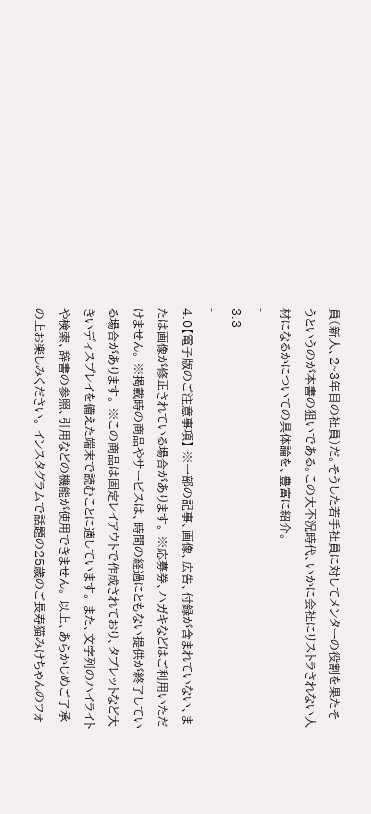員(新人、2~3年目の社員)だ。そうした若手社員に対してメンターの役割を果たそうというのが本書の狙いである。この大不況時代、いかに会社にリストラされない人材になるかについての具体論を、豊富に紹介。
-
3.3
-
4.0【電子版のご注意事項】 ※一部の記事、画像、広告、付録が含まれていない、または画像が修正されている場合があります。 ※応募券、ハガキなどはご利用いただけません。 ※掲載時の商品やサービスは、時間の経過にともない提供が終了している場合があります。 ※この商品は固定レイアウトで作成されており、タブレットなど大きいディスプレイを備えた端末で読むことに適しています。 また、文字列のハイライトや検索、辞書の参照、引用などの機能が使用できません。 以上、あらかじめご了承の上お楽しみください。 インスタグラムで話題の25歳のご長寿猫みけちゃんのフォ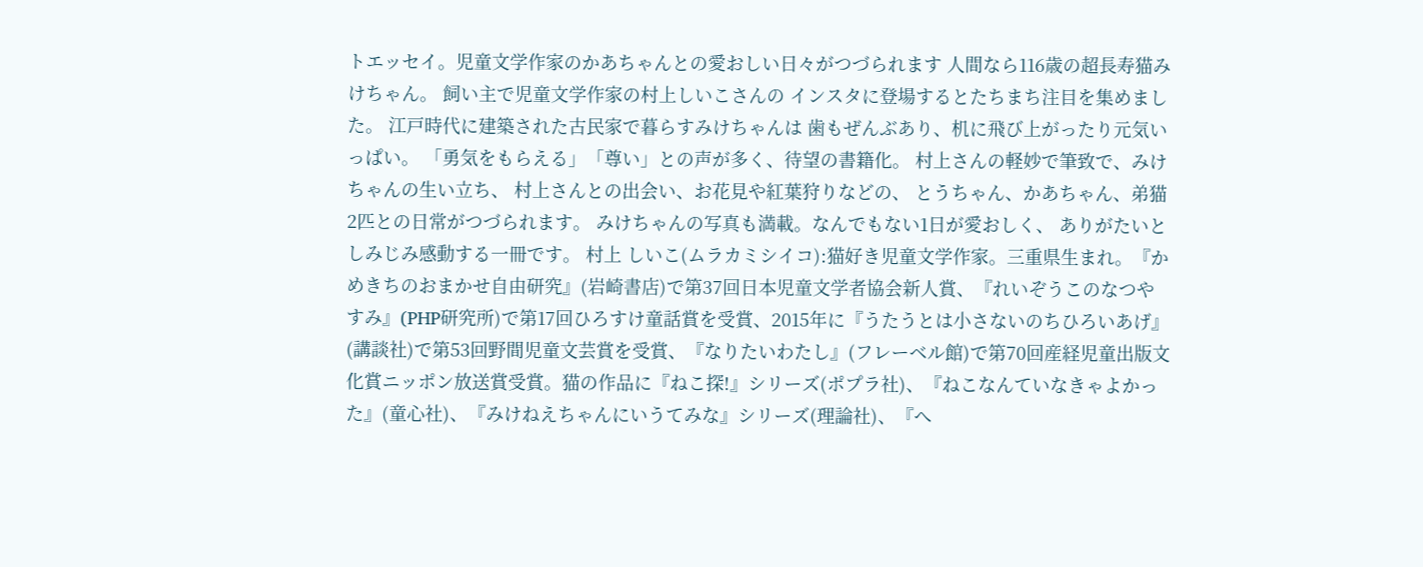トエッセイ。児童文学作家のかあちゃんとの愛おしい日々がつづられます 人間なら116歳の超長寿猫みけちゃん。 飼い主で児童文学作家の村上しいこさんの インスタに登場するとたちまち注目を集めました。 江戸時代に建築された古民家で暮らすみけちゃんは 歯もぜんぶあり、机に飛び上がったり元気いっぱい。 「勇気をもらえる」「尊い」との声が多く、待望の書籍化。 村上さんの軽妙で筆致で、みけちゃんの生い立ち、 村上さんとの出会い、お花見や紅葉狩りなどの、 とうちゃん、かあちゃん、弟猫2匹との日常がつづられます。 みけちゃんの写真も満載。なんでもない1日が愛おしく、 ありがたいとしみじみ感動する一冊です。 村上 しいこ(ムラカミシイコ):猫好き児童文学作家。三重県生まれ。『かめきちのおまかせ自由研究』(岩崎書店)で第37回日本児童文学者協会新人賞、『れいぞうこのなつやすみ』(PHP研究所)で第17回ひろすけ童話賞を受賞、2015年に『うたうとは小さないのちひろいあげ』(講談社)で第53回野間児童文芸賞を受賞、『なりたいわたし』(フレーベル館)で第70回産経児童出版文化賞ニッポン放送賞受賞。猫の作品に『ねこ探!』シリーズ(ポプラ社)、『ねこなんていなきゃよかった』(童心社)、『みけねえちゃんにいうてみな』シリーズ(理論社)、『へ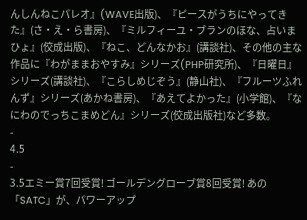んしんねこパレオ』(WAVE出版)、『ピースがうちにやってきた』(さ・え・ら書房)、『ミルフィーユ・ブランのほな、占いまひょ』(佼成出版)、『ねこ、どんなかお』(講談社)、その他の主な作品に『わがままおやすみ』シリーズ(PHP研究所)、『日曜日』シリーズ(講談社)、『こらしめじぞう』(静山社)、『フルーツふれんず』シリーズ(あかね書房)、『あえてよかった』(小学館)、『なにわのでっちこまめどん』シリーズ(佼成出版社)など多数。
-
4.5
-
3.5エミー賞7回受賞! ゴールデングローブ賞8回受賞! あの「SATC」が、パワーアップ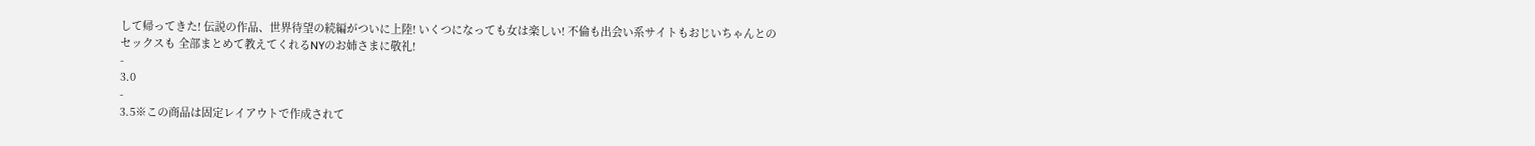して帰ってきた! 伝説の作品、世界待望の続編がついに上陸! いくつになっても女は楽しい! 不倫も出会い系サイトもおじいちゃんとのセックスも 全部まとめて教えてくれるNYのお姉さまに敬礼!
-
3.0
-
3.5※この商品は固定レイアウトで作成されて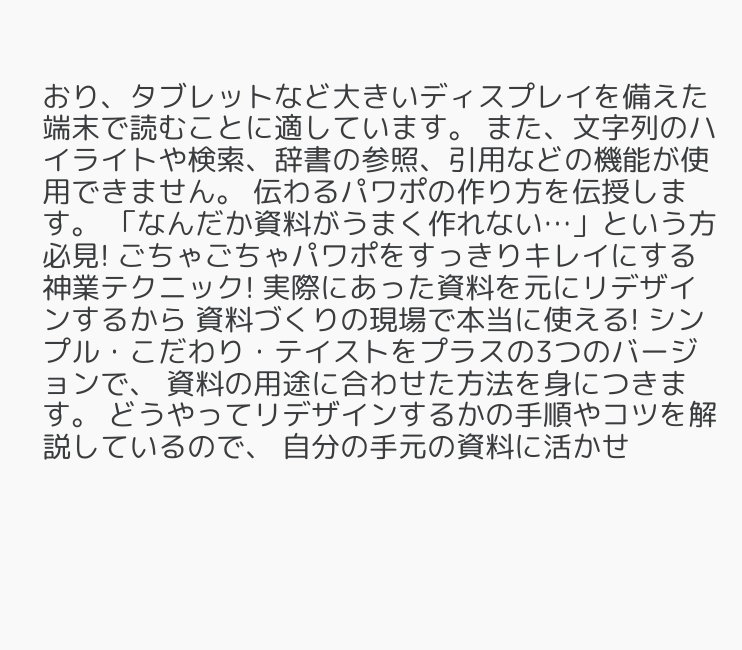おり、タブレットなど大きいディスプレイを備えた端末で読むことに適しています。 また、文字列のハイライトや検索、辞書の参照、引用などの機能が使用できません。 伝わるパワポの作り方を伝授します。 「なんだか資料がうまく作れない…」という方必見! ごちゃごちゃパワポをすっきりキレイにする神業テクニック! 実際にあった資料を元にリデザインするから 資料づくりの現場で本当に使える! シンプル・こだわり・テイストをプラスの3つのバージョンで、 資料の用途に合わせた方法を身につきます。 どうやってリデザインするかの手順やコツを解説しているので、 自分の手元の資料に活かせ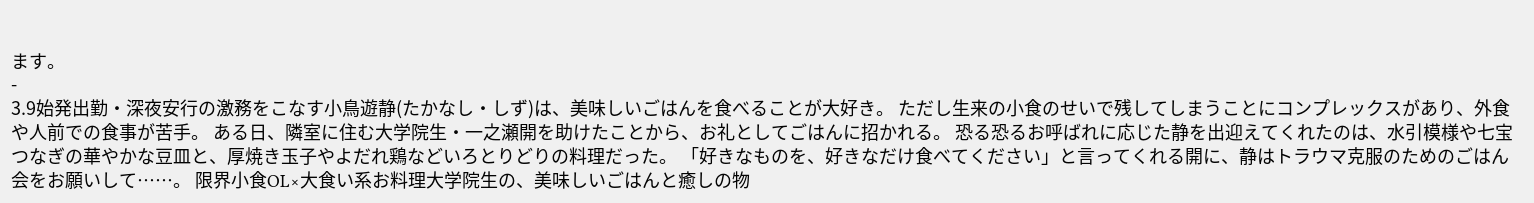ます。
-
3.9始発出勤・深夜安行の激務をこなす小鳥遊静(たかなし・しず)は、美味しいごはんを食べることが大好き。 ただし生来の小食のせいで残してしまうことにコンプレックスがあり、外食や人前での食事が苦手。 ある日、隣室に住む大学院生・一之瀬開を助けたことから、お礼としてごはんに招かれる。 恐る恐るお呼ばれに応じた静を出迎えてくれたのは、水引模様や七宝つなぎの華やかな豆皿と、厚焼き玉子やよだれ鶏などいろとりどりの料理だった。 「好きなものを、好きなだけ食べてください」と言ってくれる開に、静はトラウマ克服のためのごはん会をお願いして……。 限界小食OL×大食い系お料理大学院生の、美味しいごはんと癒しの物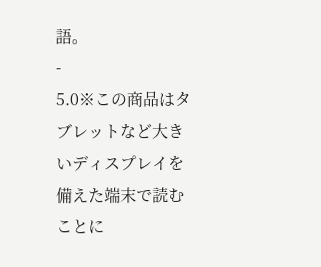語。
-
5.0※この商品はタブレットなど大きいディスプレイを備えた端末で読むことに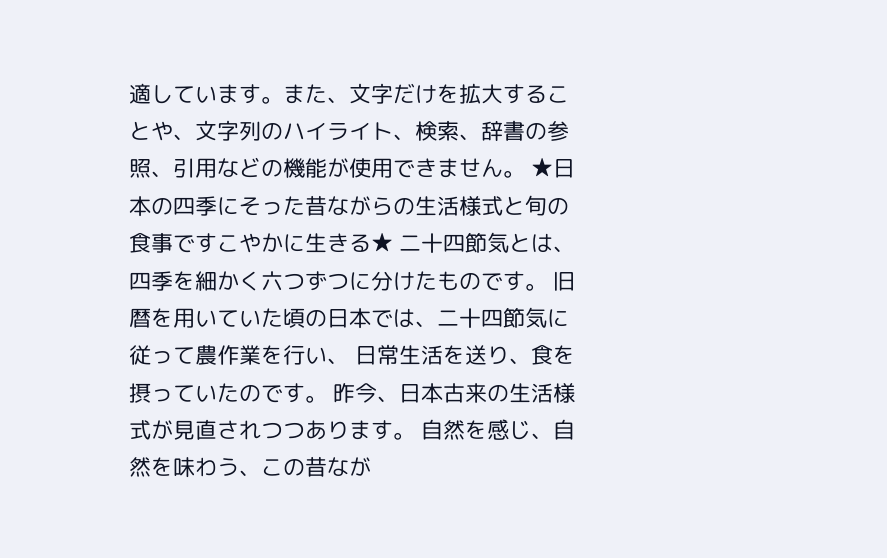適しています。また、文字だけを拡大することや、文字列のハイライト、検索、辞書の参照、引用などの機能が使用できません。 ★日本の四季にそった昔ながらの生活様式と旬の食事ですこやかに生きる★ 二十四節気とは、四季を細かく六つずつに分けたものです。 旧暦を用いていた頃の日本では、二十四節気に従って農作業を行い、 日常生活を送り、食を摂っていたのです。 昨今、日本古来の生活様式が見直されつつあります。 自然を感じ、自然を味わう、この昔なが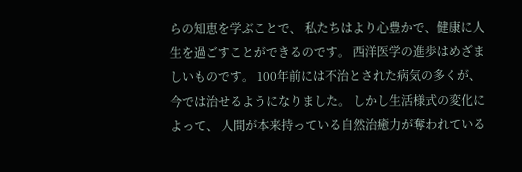らの知恵を学ぶことで、 私たちはより心豊かで、健康に人生を過ごすことができるのです。 西洋医学の進歩はめざましいものです。 100年前には不治とされた病気の多くが、今では治せるようになりました。 しかし生活様式の変化によって、 人間が本来持っている自然治癒力が奪われている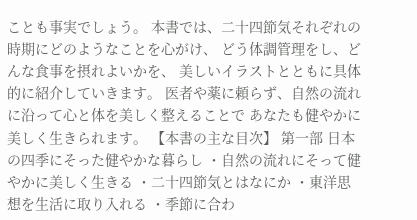ことも事実でしょう。 本書では、二十四節気それぞれの時期にどのようなことを心がけ、 どう体調管理をし、どんな食事を摂れよいかを、 美しいイラストとともに具体的に紹介していきます。 医者や薬に頼らず、自然の流れに沿って心と体を美しく整えることで あなたも健やかに美しく生きられます。 【本書の主な目次】 第一部 日本の四季にそった健やかな暮らし ・自然の流れにそって健やかに美しく生きる ・二十四節気とはなにか ・東洋思想を生活に取り入れる ・季節に合わ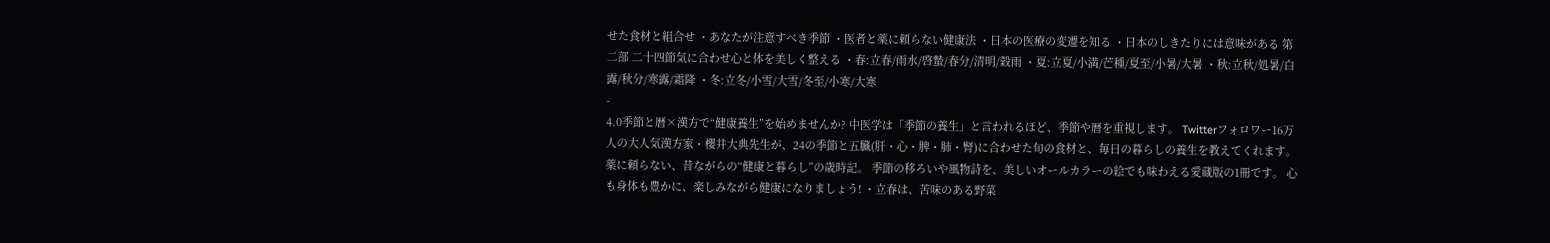せた食材と組合せ ・あなたが注意すべき季節 ・医者と薬に頼らない健康法 ・日本の医療の変遷を知る ・日本のしきたりには意味がある 第二部 二十四節気に合わせ心と体を美しく整える ・春:立春/雨水/啓蟄/春分/清明/穀雨 ・夏:立夏/小満/芒種/夏至/小暑/大暑 ・秋:立秋/処暑/白露/秋分/寒露/霜降 ・冬:立冬/小雪/大雪/冬至/小寒/大寒
-
4.0季節と暦×漢方で“健康養生”を始めませんか? 中医学は「季節の養生」と言われるほど、季節や暦を重視します。 Twitterフォロワー16万人の大人気漢方家・櫻井大典先生が、24の季節と五臓(肝・心・脾・肺・腎)に合わせた旬の食材と、毎日の暮らしの養生を教えてくれます。 薬に頼らない、昔ながらの“健康と暮らし”の歳時記。 季節の移ろいや風物詩を、美しいオールカラーの絵でも味わえる愛蔵版の1冊です。 心も身体も豊かに、楽しみながら健康になりましょう! ・立春は、苦味のある野菜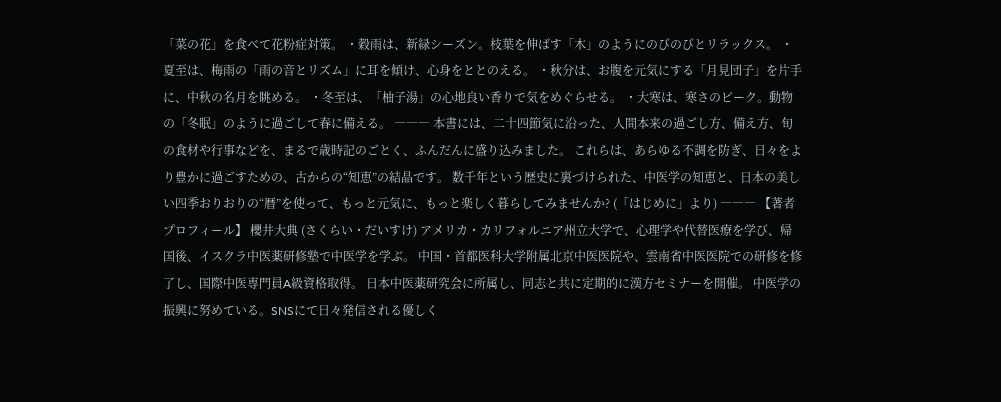「菜の花」を食べて花粉症対策。 ・穀雨は、新緑シーズン。枝葉を伸ばす「木」のようにのびのびとリラックス。 ・夏至は、梅雨の「雨の音とリズム」に耳を傾け、心身をととのえる。 ・秋分は、お腹を元気にする「月見団子」を片手に、中秋の名月を眺める。 ・冬至は、「柚子湯」の心地良い香りで気をめぐらせる。 ・大寒は、寒さのピーク。動物の「冬眠」のように過ごして春に備える。 ――― 本書には、二十四節気に沿った、人間本来の過ごし方、備え方、旬の食材や行事などを、まるで歳時記のごとく、ふんだんに盛り込みました。 これらは、あらゆる不調を防ぎ、日々をより豊かに過ごすための、古からの“知恵”の結晶です。 数千年という歴史に裏づけられた、中医学の知恵と、日本の美しい四季おりおりの“暦”を使って、もっと元気に、もっと楽しく暮らしてみませんか? (「はじめに」より) ――― 【著者プロフィール】 櫻井大典 (さくらい・だいすけ) アメリカ・カリフォルニア州立大学で、心理学や代替医療を学び、帰国後、イスクラ中医薬研修塾で中医学を学ぶ。 中国・首都医科大学附属北京中医医院や、雲南省中医医院での研修を修了し、国際中医専門員A級資格取得。 日本中医薬研究会に所属し、同志と共に定期的に漢方セミナーを開催。 中医学の振興に努めている。SNSにて日々発信される優しく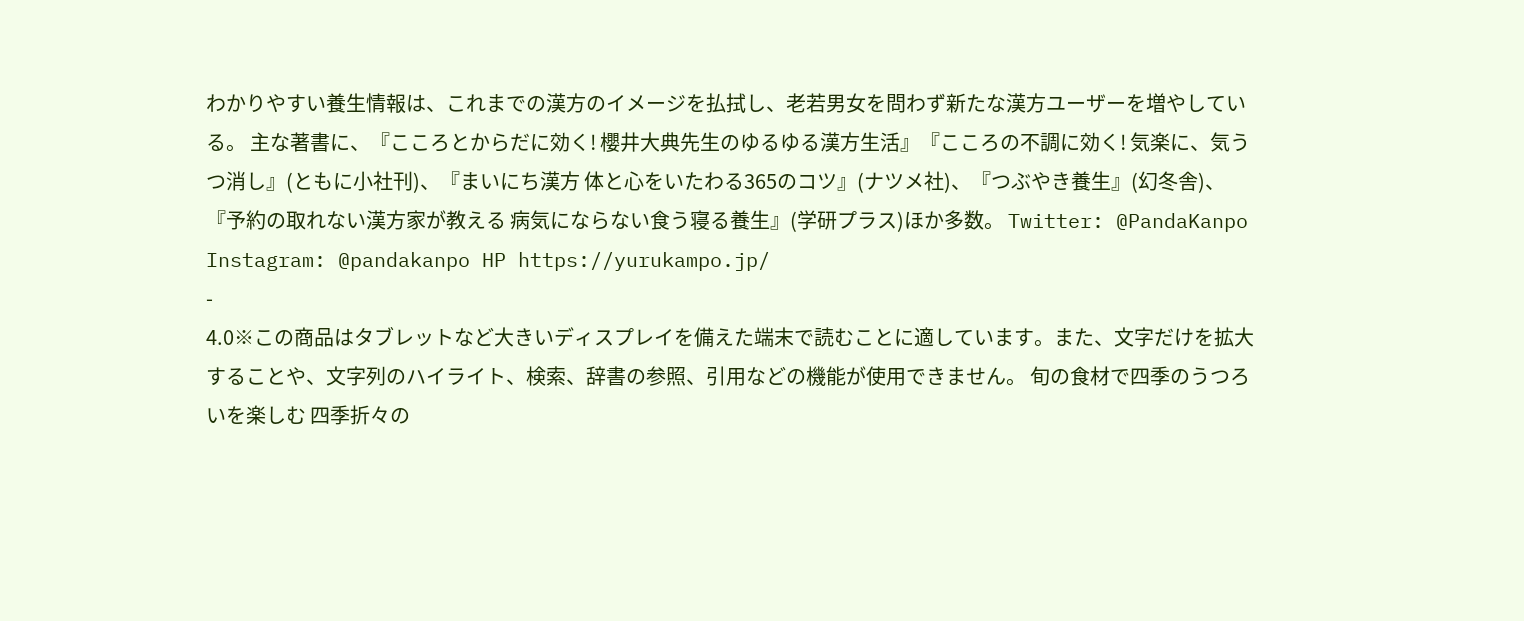わかりやすい養生情報は、これまでの漢方のイメージを払拭し、老若男女を問わず新たな漢方ユーザーを増やしている。 主な著書に、『こころとからだに効く! 櫻井大典先生のゆるゆる漢方生活』『こころの不調に効く! 気楽に、気うつ消し』(ともに小社刊)、『まいにち漢方 体と心をいたわる365のコツ』(ナツメ社)、『つぶやき養生』(幻冬舎)、『予約の取れない漢方家が教える 病気にならない食う寝る養生』(学研プラス)ほか多数。 Twitter: @PandaKanpo Instagram: @pandakanpo HP https://yurukampo.jp/
-
4.0※この商品はタブレットなど大きいディスプレイを備えた端末で読むことに適しています。また、文字だけを拡大することや、文字列のハイライト、検索、辞書の参照、引用などの機能が使用できません。 旬の食材で四季のうつろいを楽しむ 四季折々の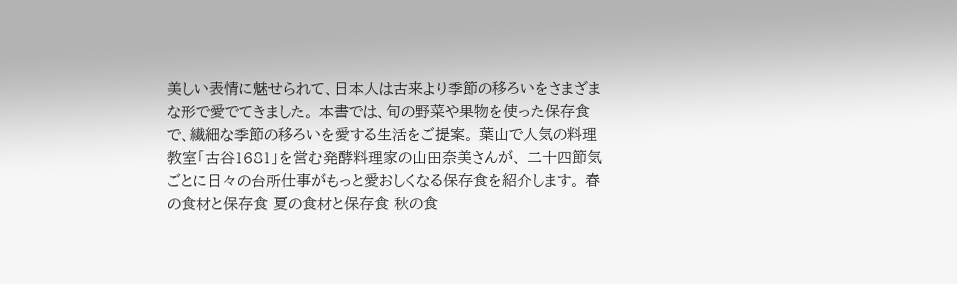美しい表情に魅せられて、日本人は古来より季節の移ろいをさまざまな形で愛でてきました。 本書では、旬の野菜や果物を使った保存食で、繊細な季節の移ろいを愛する生活をご提案。 葉山で人気の料理教室「古谷1681」を営む発酵料理家の山田奈美さんが、 二十四節気ごとに日々の台所仕事がもっと愛おしくなる保存食を紹介します。 春の食材と保存食 夏の食材と保存食 秋の食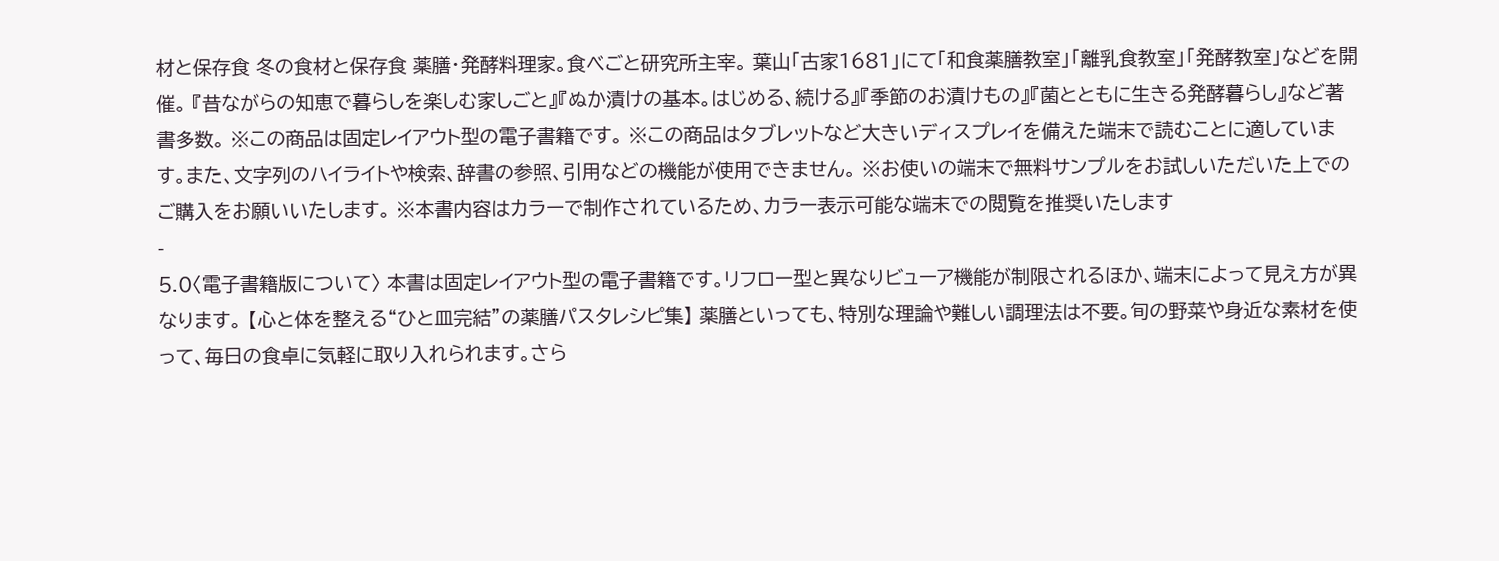材と保存食 冬の食材と保存食 薬膳・発酵料理家。食べごと研究所主宰。 葉山「古家1681」にて「和食薬膳教室」「離乳食教室」「発酵教室」などを開催。 『昔ながらの知恵で暮らしを楽しむ家しごと』『ぬか漬けの基本。はじめる、続ける』『季節のお漬けもの』『菌とともに生きる発酵暮らし』など著書多数。 ※この商品は固定レイアウト型の電子書籍です。 ※この商品はタブレットなど大きいディスプレイを備えた端末で読むことに適しています。また、文字列のハイライトや検索、辞書の参照、引用などの機能が使用できません。 ※お使いの端末で無料サンプルをお試しいただいた上でのご購入をお願いいたします。 ※本書内容はカラーで制作されているため、カラー表示可能な端末での閲覧を推奨いたします
-
5.0〈電子書籍版について〉 本書は固定レイアウト型の電子書籍です。リフロー型と異なりビューア機能が制限されるほか、端末によって見え方が異なります。 【心と体を整える“ひと皿完結”の薬膳パスタレシピ集】 薬膳といっても、特別な理論や難しい調理法は不要。旬の野菜や身近な素材を使って、毎日の食卓に気軽に取り入れられます。さら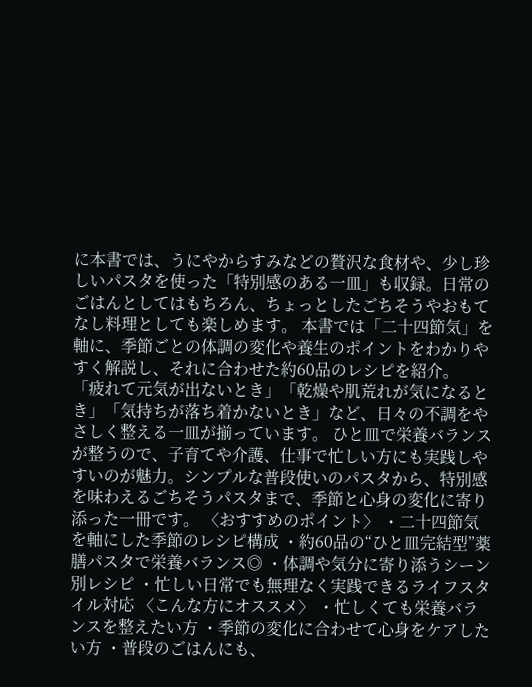に本書では、うにやからすみなどの贅沢な食材や、少し珍しいパスタを使った「特別感のある一皿」も収録。日常のごはんとしてはもちろん、ちょっとしたごちそうやおもてなし料理としても楽しめます。 本書では「二十四節気」を軸に、季節ごとの体調の変化や養生のポイントをわかりやすく解説し、それに合わせた約60品のレシピを紹介。 「疲れて元気が出ないとき」「乾燥や肌荒れが気になるとき」「気持ちが落ち着かないとき」など、日々の不調をやさしく整える一皿が揃っています。 ひと皿で栄養バランスが整うので、子育てや介護、仕事で忙しい方にも実践しやすいのが魅力。シンプルな普段使いのパスタから、特別感を味わえるごちそうパスタまで、季節と心身の変化に寄り添った一冊です。 〈おすすめのポイント〉 ・二十四節気を軸にした季節のレシピ構成 ・約60品の“ひと皿完結型”薬膳パスタで栄養バランス◎ ・体調や気分に寄り添うシーン別レシピ ・忙しい日常でも無理なく実践できるライフスタイル対応 〈こんな方にオススメ〉 ・忙しくても栄養バランスを整えたい方 ・季節の変化に合わせて心身をケアしたい方 ・普段のごはんにも、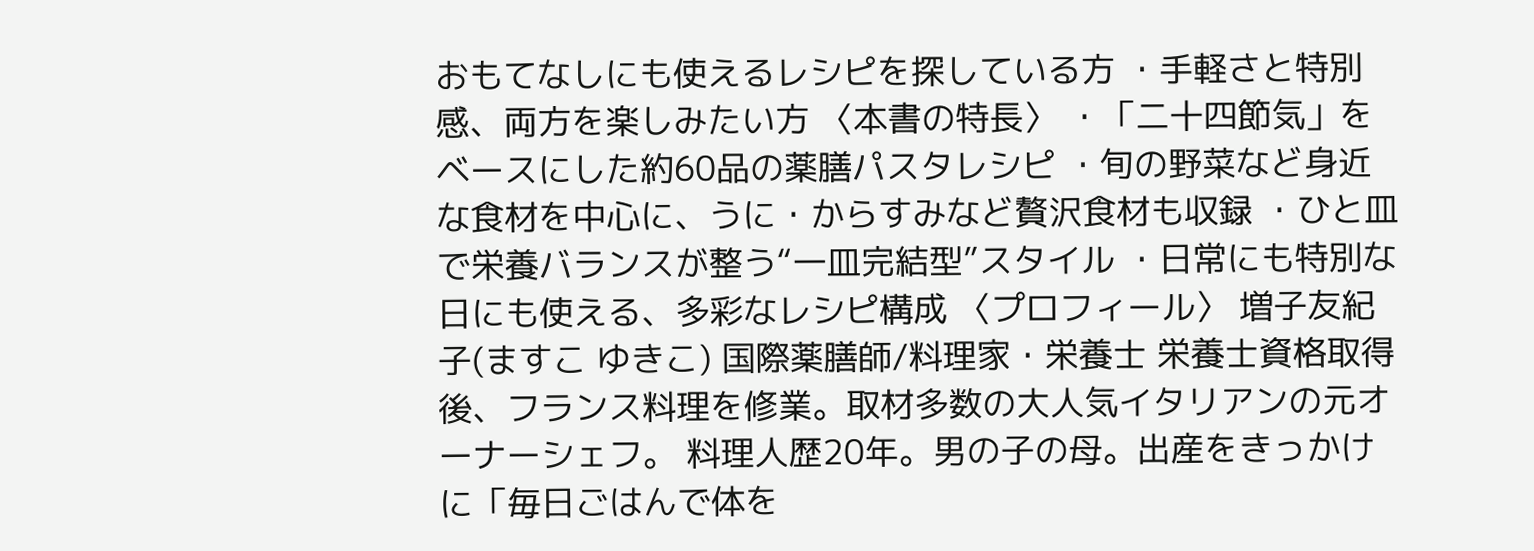おもてなしにも使えるレシピを探している方 ・手軽さと特別感、両方を楽しみたい方 〈本書の特長〉 ・「二十四節気」をベースにした約60品の薬膳パスタレシピ ・旬の野菜など身近な食材を中心に、うに・からすみなど贅沢食材も収録 ・ひと皿で栄養バランスが整う“一皿完結型”スタイル ・日常にも特別な日にも使える、多彩なレシピ構成 〈プロフィール〉 増子友紀子(ますこ ゆきこ) 国際薬膳師/料理家・栄養士 栄養士資格取得後、フランス料理を修業。取材多数の大人気イタリアンの元オーナーシェフ。 料理人歴20年。男の子の母。出産をきっかけに「毎日ごはんで体を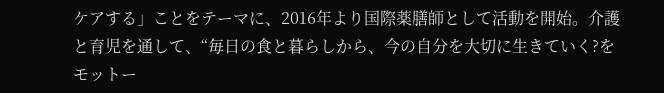ケアする」ことをテーマに、2016年より国際薬膳師として活動を開始。介護と育児を通して、“毎日の食と暮らしから、今の自分を大切に生きていく?をモットー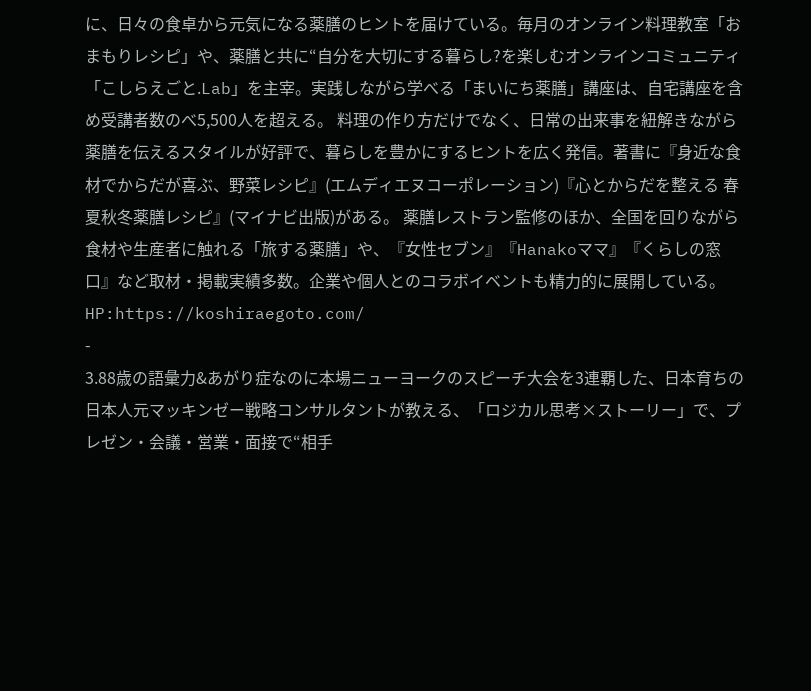に、日々の食卓から元気になる薬膳のヒントを届けている。毎月のオンライン料理教室「おまもりレシピ」や、薬膳と共に“自分を大切にする暮らし?を楽しむオンラインコミュニティ「こしらえごと.Lab」を主宰。実践しながら学べる「まいにち薬膳」講座は、自宅講座を含め受講者数のべ5,500人を超える。 料理の作り方だけでなく、日常の出来事を紐解きながら薬膳を伝えるスタイルが好評で、暮らしを豊かにするヒントを広く発信。著書に『身近な食材でからだが喜ぶ、野菜レシピ』(エムディエヌコーポレーション)『心とからだを整える 春夏秋冬薬膳レシピ』(マイナビ出版)がある。 薬膳レストラン監修のほか、全国を回りながら食材や生産者に触れる「旅する薬膳」や、『女性セブン』『Hanakoママ』『くらしの窓口』など取材・掲載実績多数。企業や個人とのコラボイベントも精力的に展開している。 HP:https://koshiraegoto.com/
-
3.88歳の語彙力&あがり症なのに本場ニューヨークのスピーチ大会を3連覇した、日本育ちの日本人元マッキンゼー戦略コンサルタントが教える、「ロジカル思考×ストーリー」で、プレゼン・会議・営業・面接で“相手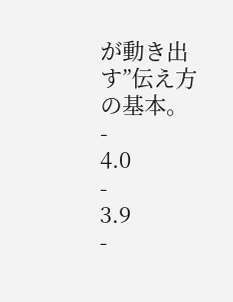が動き出す”伝え方の基本。
-
4.0
-
3.9
-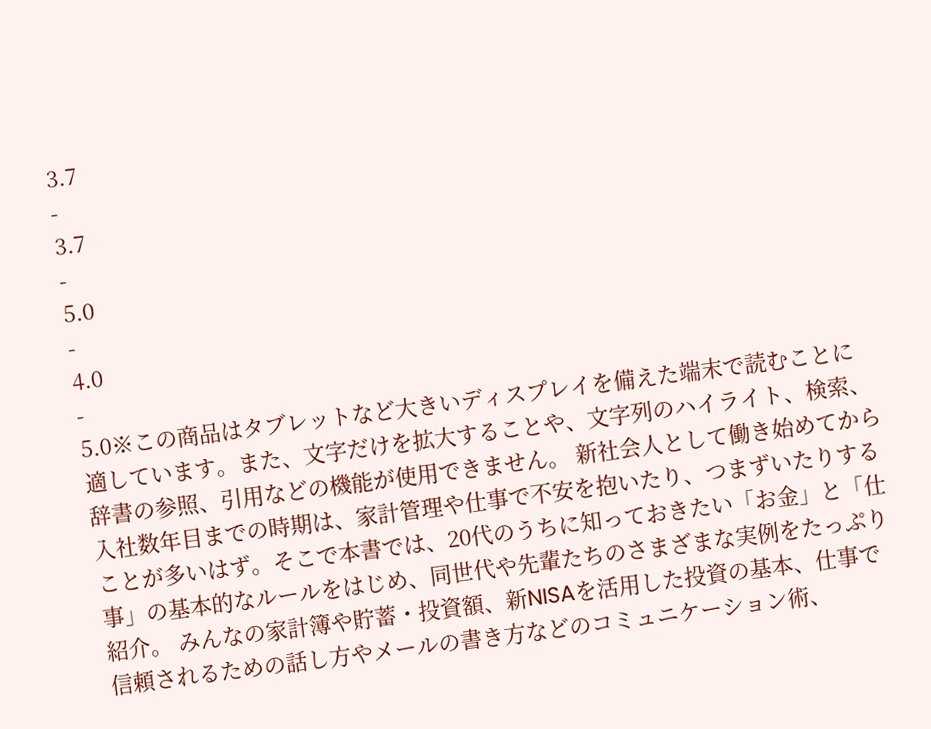3.7
-
3.7
-
5.0
-
4.0
-
5.0※この商品はタブレットなど大きいディスプレイを備えた端末で読むことに適しています。また、文字だけを拡大することや、文字列のハイライト、検索、辞書の参照、引用などの機能が使用できません。 新社会人として働き始めてから入社数年目までの時期は、家計管理や仕事で不安を抱いたり、つまずいたりすることが多いはず。そこで本書では、20代のうちに知っておきたい「お金」と「仕事」の基本的なルールをはじめ、同世代や先輩たちのさまざまな実例をたっぷり紹介。 みんなの家計簿や貯蓄・投資額、新NISAを活用した投資の基本、仕事で信頼されるための話し方やメールの書き方などのコミュニケーション術、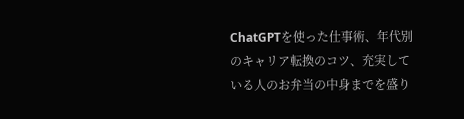ChatGPTを使った仕事術、年代別のキャリア転換のコツ、充実している人のお弁当の中身までを盛り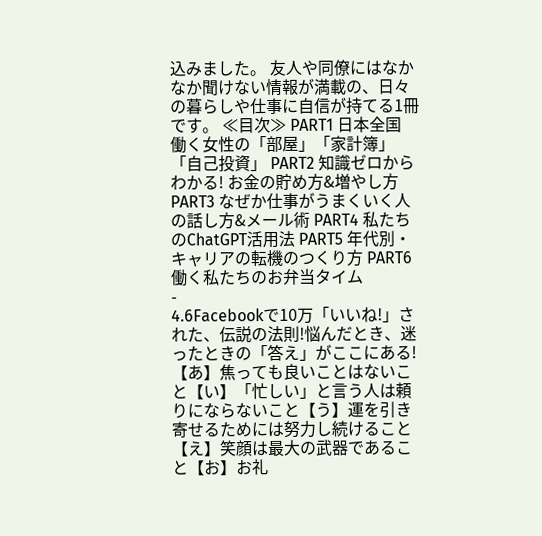込みました。 友人や同僚にはなかなか聞けない情報が満載の、日々の暮らしや仕事に自信が持てる1冊です。 ≪目次≫ PART1 日本全国 働く女性の「部屋」「家計簿」「自己投資」 PART2 知識ゼロからわかる! お金の貯め方&増やし方 PART3 なぜか仕事がうまくいく人の話し方&メール術 PART4 私たちのChatGPT活用法 PART5 年代別・キャリアの転機のつくり方 PART6 働く私たちのお弁当タイム
-
4.6Facebookで10万「いいね!」された、伝説の法則!悩んだとき、迷ったときの「答え」がここにある!【あ】焦っても良いことはないこと【い】「忙しい」と言う人は頼りにならないこと【う】運を引き寄せるためには努力し続けること【え】笑顔は最大の武器であること【お】お礼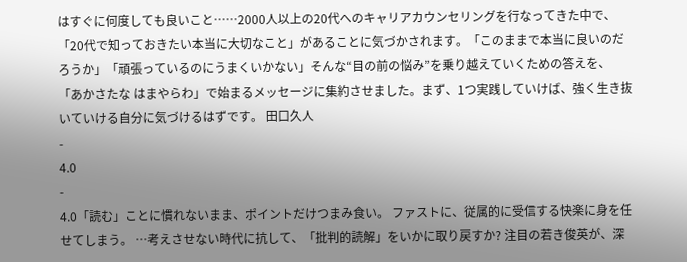はすぐに何度しても良いこと……2000人以上の20代へのキャリアカウンセリングを行なってきた中で、「20代で知っておきたい本当に大切なこと」があることに気づかされます。「このままで本当に良いのだろうか」「頑張っているのにうまくいかない」そんな“目の前の悩み”を乗り越えていくための答えを、「あかさたな はまやらわ」で始まるメッセージに集約させました。まず、1つ実践していけば、強く生き抜いていける自分に気づけるはずです。 田口久人
-
4.0
-
4.0「読む」ことに慣れないまま、ポイントだけつまみ食い。 ファストに、従属的に受信する快楽に身を任せてしまう。 …考えさせない時代に抗して、「批判的読解」をいかに取り戻すか? 注目の若き俊英が、深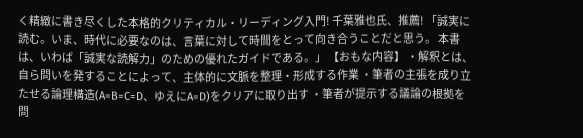く精緻に書き尽くした本格的クリティカル・リーディング入門! 千葉雅也氏、推薦! 「誠実に読む。いま、時代に必要なのは、言葉に対して時間をとって向き合うことだと思う。 本書は、いわば「誠実な読解力」のための優れたガイドである。」 【おもな内容】 ・解釈とは、自ら問いを発することによって、主体的に文脈を整理・形成する作業 ・筆者の主張を成り立たせる論理構造(A=B=C=D、ゆえにA=D)をクリアに取り出す ・筆者が提示する議論の根拠を問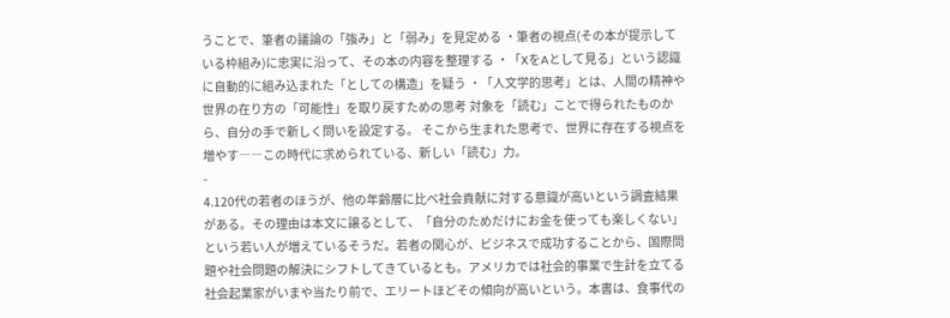うことで、筆者の議論の「強み」と「弱み」を見定める ・筆者の視点(その本が提示している枠組み)に忠実に沿って、その本の内容を整理する ・「XをAとして見る」という認識に自動的に組み込まれた「としての構造」を疑う ・「人文学的思考」とは、人間の精神や世界の在り方の「可能性」を取り戻すための思考 対象を「読む」ことで得られたものから、自分の手で新しく問いを設定する。 そこから生まれた思考で、世界に存在する視点を増やす――この時代に求められている、新しい「読む」力。
-
4.120代の若者のほうが、他の年齢層に比べ社会貢献に対する意識が高いという調査結果がある。その理由は本文に譲るとして、「自分のためだけにお金を使っても楽しくない」という若い人が増えているそうだ。若者の関心が、ビジネスで成功することから、国際問題や社会問題の解決にシフトしてきているとも。アメリカでは社会的事業で生計を立てる社会起業家がいまや当たり前で、エリートほどその傾向が高いという。本書は、食事代の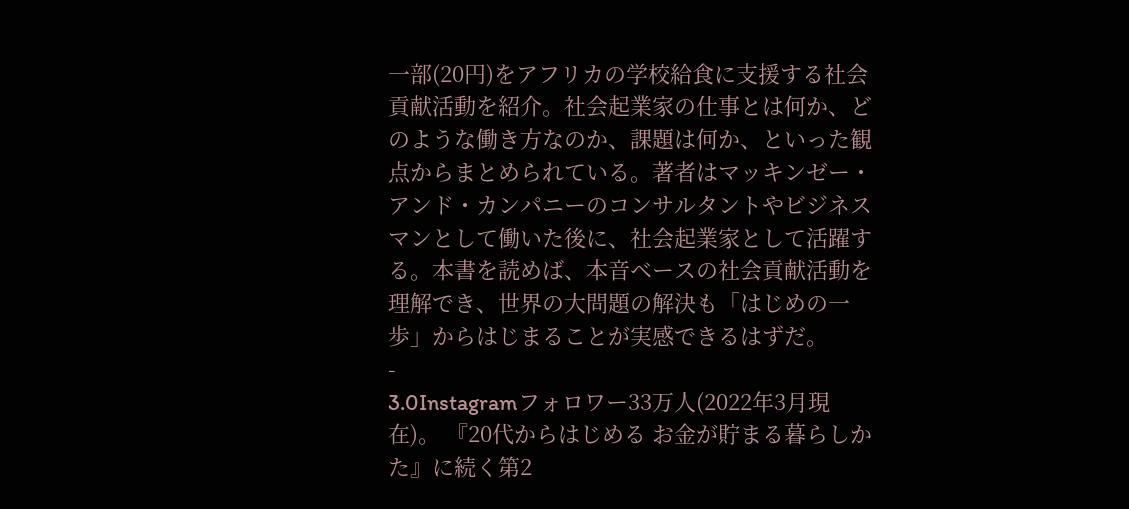一部(20円)をアフリカの学校給食に支援する社会貢献活動を紹介。社会起業家の仕事とは何か、どのような働き方なのか、課題は何か、といった観点からまとめられている。著者はマッキンゼー・アンド・カンパニーのコンサルタントやビジネスマンとして働いた後に、社会起業家として活躍する。本書を読めば、本音ベースの社会貢献活動を理解でき、世界の大問題の解決も「はじめの一歩」からはじまることが実感できるはずだ。
-
3.0Instagramフォロワー33万人(2022年3月現在)。 『20代からはじめる お金が貯まる暮らしかた』に続く第2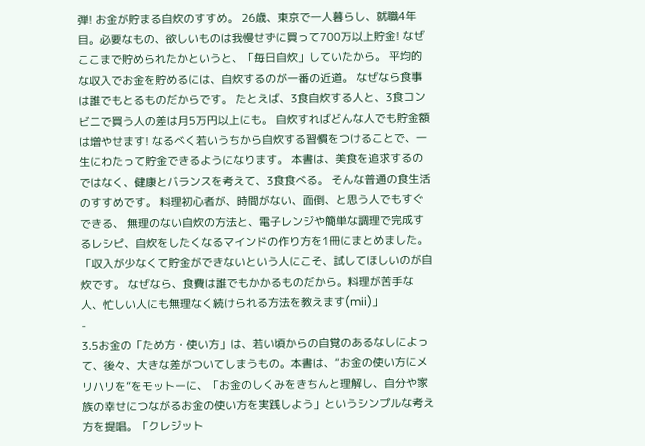弾! お金が貯まる自炊のすすめ。 26歳、東京で一人暮らし、就職4年目。必要なもの、欲しいものは我慢せずに買って700万以上貯金! なぜここまで貯められたかというと、「毎日自炊」していたから。 平均的な収入でお金を貯めるには、自炊するのが一番の近道。 なぜなら食事は誰でもとるものだからです。 たとえば、3食自炊する人と、3食コンビニで買う人の差は月5万円以上にも。 自炊すればどんな人でも貯金額は増やせます! なるべく若いうちから自炊する習慣をつけることで、一生にわたって貯金できるようになります。 本書は、美食を追求するのではなく、健康とバランスを考えて、3食食べる。 そんな普通の食生活のすすめです。 料理初心者が、時間がない、面倒、と思う人でもすぐできる、 無理のない自炊の方法と、電子レンジや簡単な調理で完成するレシピ、自炊をしたくなるマインドの作り方を1冊にまとめました。 「収入が少なくて貯金ができないという人にこそ、試してほしいのが自炊です。 なぜなら、食費は誰でもかかるものだから。料理が苦手な人、忙しい人にも無理なく続けられる方法を教えます(mii)」
-
3.5お金の「ため方・使い方」は、若い頃からの自覚のあるなしによって、後々、大きな差がついてしまうもの。本書は、“お金の使い方にメリハリを”をモットーに、「お金のしくみをきちんと理解し、自分や家族の幸せにつながるお金の使い方を実践しよう」というシンプルな考え方を提唱。「クレジット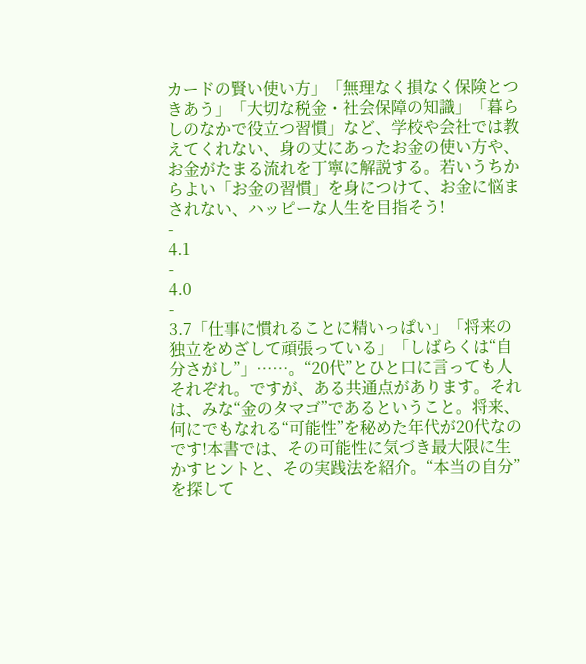カードの賢い使い方」「無理なく損なく保険とつきあう」「大切な税金・社会保障の知識」「暮らしのなかで役立つ習慣」など、学校や会社では教えてくれない、身の丈にあったお金の使い方や、お金がたまる流れを丁寧に解説する。若いうちからよい「お金の習慣」を身につけて、お金に悩まされない、ハッピーな人生を目指そう!
-
4.1
-
4.0
-
3.7「仕事に慣れることに精いっぱい」「将来の独立をめざして頑張っている」「しばらくは“自分さがし”」……。“20代”とひと口に言っても人それぞれ。ですが、ある共通点があります。それは、みな“金のタマゴ”であるということ。将来、何にでもなれる“可能性”を秘めた年代が20代なのです!本書では、その可能性に気づき最大限に生かすヒントと、その実践法を紹介。“本当の自分”を探して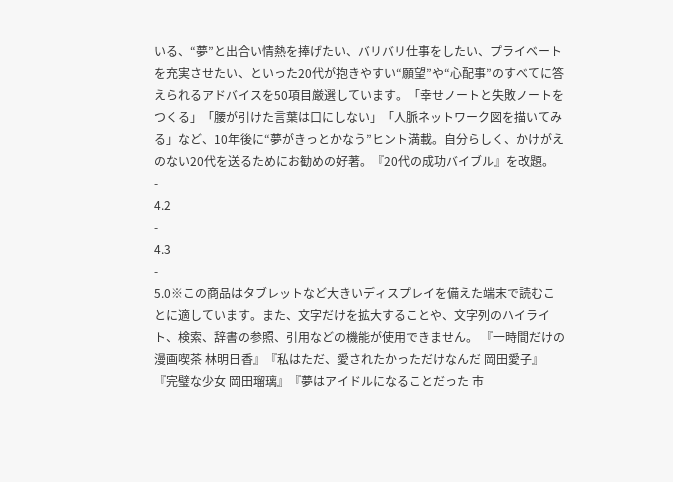いる、“夢”と出合い情熱を捧げたい、バリバリ仕事をしたい、プライベートを充実させたい、といった20代が抱きやすい“願望”や“心配事”のすべてに答えられるアドバイスを50項目厳選しています。「幸せノートと失敗ノートをつくる」「腰が引けた言葉は口にしない」「人脈ネットワーク図を描いてみる」など、10年後に“夢がきっとかなう”ヒント満載。自分らしく、かけがえのない20代を送るためにお勧めの好著。『20代の成功バイブル』を改題。
-
4.2
-
4.3
-
5.0※この商品はタブレットなど大きいディスプレイを備えた端末で読むことに適しています。また、文字だけを拡大することや、文字列のハイライト、検索、辞書の参照、引用などの機能が使用できません。 『一時間だけの漫画喫茶 林明日香』『私はただ、愛されたかっただけなんだ 岡田愛子』『完璧な少女 岡田瑠璃』『夢はアイドルになることだった 市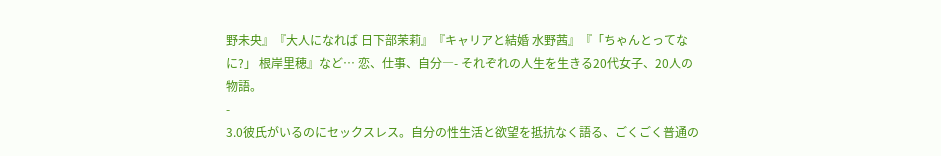野未央』『大人になれば 日下部茉莉』『キャリアと結婚 水野茜』『「ちゃんとってなに?」 根岸里穂』など… 恋、仕事、自分―- それぞれの人生を生きる20代女子、20人の物語。
-
3.0彼氏がいるのにセックスレス。自分の性生活と欲望を抵抗なく語る、ごくごく普通の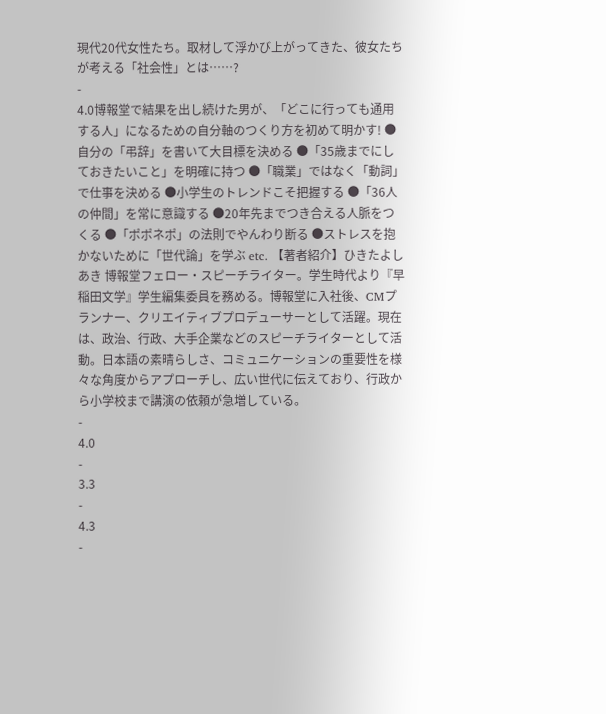現代20代女性たち。取材して浮かび上がってきた、彼女たちが考える「社会性」とは……?
-
4.0博報堂で結果を出し続けた男が、「どこに行っても通用する人」になるための自分軸のつくり方を初めて明かす! ●自分の「弔辞」を書いて大目標を決める ●「35歳までにしておきたいこと」を明確に持つ ●「職業」ではなく「動詞」で仕事を決める ●小学生のトレンドこそ把握する ●「36人の仲間」を常に意識する ●20年先までつき合える人脈をつくる ●「ポポネポ」の法則でやんわり断る ●ストレスを抱かないために「世代論」を学ぶ etc. 【著者紹介】ひきたよしあき 博報堂フェロー・スピーチライター。学生時代より『早稲田文学』学生編集委員を務める。博報堂に入社後、CMプランナー、クリエイティブプロデューサーとして活躍。現在は、政治、行政、大手企業などのスピーチライターとして活動。日本語の素晴らしさ、コミュニケーションの重要性を様々な角度からアプローチし、広い世代に伝えており、行政から小学校まで講演の依頼が急増している。
-
4.0
-
3.3
-
4.3
-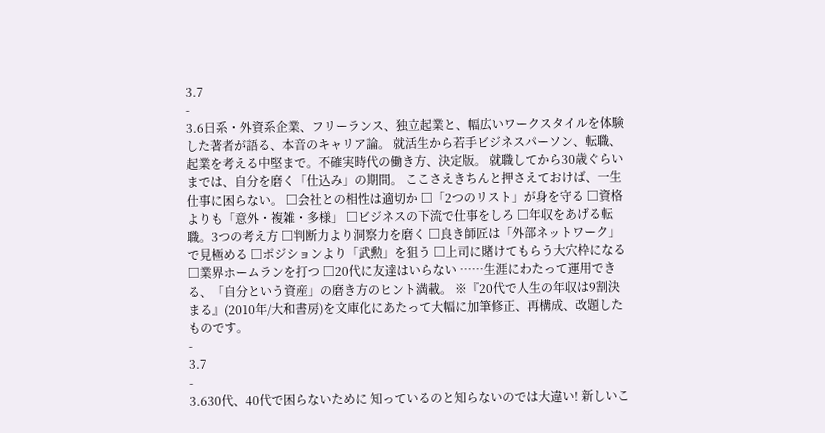3.7
-
3.6日系・外資系企業、フリーランス、独立起業と、幅広いワークスタイルを体験した著者が語る、本音のキャリア論。 就活生から若手ビジネスパーソン、転職、起業を考える中堅まで。不確実時代の働き方、決定版。 就職してから30歳ぐらいまでは、自分を磨く「仕込み」の期間。 ここさえきちんと押さえておけば、一生仕事に困らない。 □会社との相性は適切か □「2つのリスト」が身を守る □資格よりも「意外・複雑・多様」 □ビジネスの下流で仕事をしろ □年収をあげる転職。3つの考え方 □判断力より洞察力を磨く □良き師匠は「外部ネットワーク」で見極める □ポジションより「武勲」を狙う □上司に賭けてもらう大穴枠になる □業界ホームランを打つ □20代に友達はいらない ……生涯にわたって運用できる、「自分という資産」の磨き方のヒント満載。 ※『20代で人生の年収は9割決まる』(2010年/大和書房)を文庫化にあたって大幅に加筆修正、再構成、改題したものです。
-
3.7
-
3.630代、40代で困らないために 知っているのと知らないのでは大違い! 新しいこ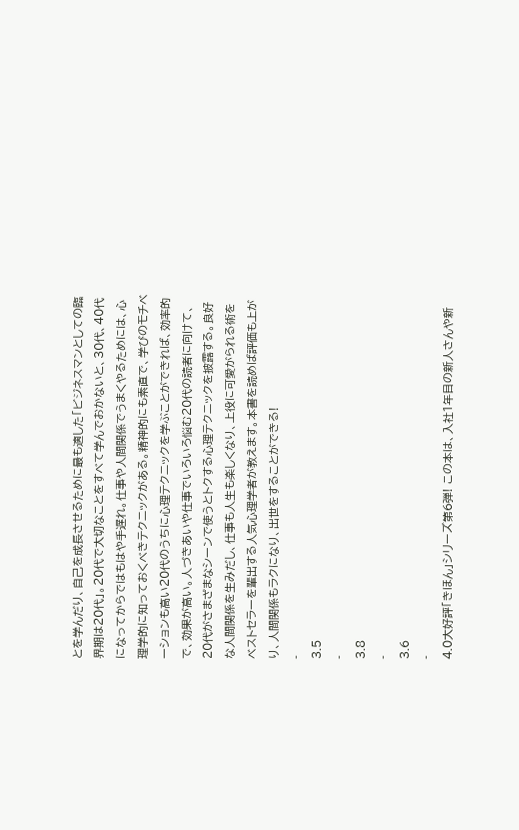とを学んだり、自己を成長させるために最も適した「ビジネスマンとしての臨界期は20代」。20代で大切なことをすべて学んでおかないと、30代、40代になってからではもはや手遅れ。仕事や人間関係でうまくやるためには、心理学的に知っておくべきテクニックがある。精神的にも素直で、学びのモチベーションも高い20代のうちに心理テクニックを学ぶことができれば、効率的で、効果が高い。人づきあいや仕事でいろいろ悩む20代の読者に向けて、20代がさまざまなシーンで使うとトクする心理テクニックを披露する。良好な人間関係を生みだし、仕事も人生も楽しくなり、上役に可愛がられる術をベストセラーを輩出する人気心理学者が教えます。本書を読めば評価も上がり、人間関係もラクになり、出世をすることができる!
-
3.5
-
3.8
-
3.6
-
4.0大好評「きほん」シリーズ第6弾! この本は、入社1年目の新人さんや新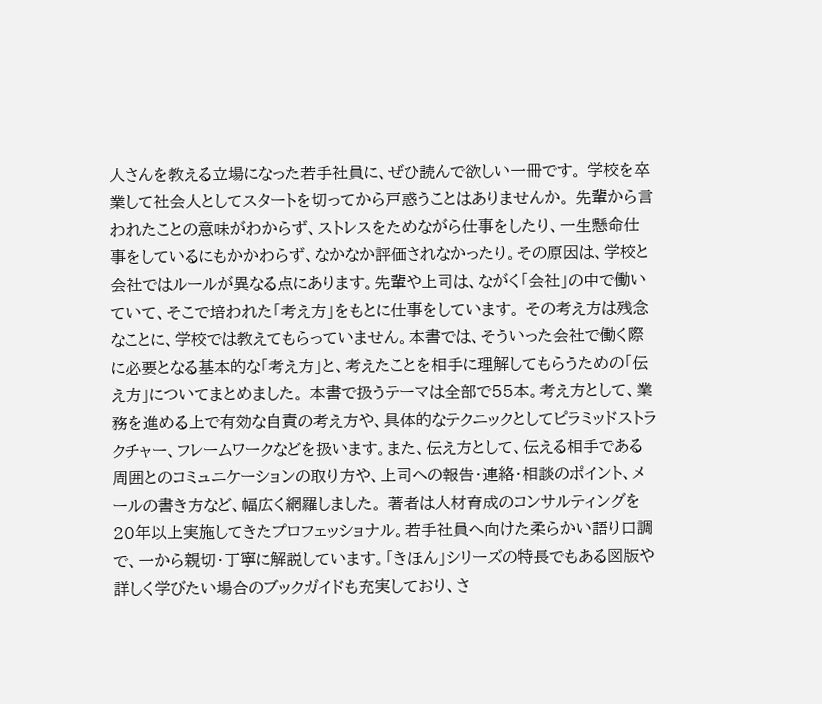人さんを教える立場になった若手社員に、ぜひ読んで欲しい一冊です。 学校を卒業して社会人としてスタートを切ってから戸惑うことはありませんか。 先輩から言われたことの意味がわからず、ストレスをためながら仕事をしたり、一生懸命仕事をしているにもかかわらず、なかなか評価されなかったり。その原因は、学校と会社ではルールが異なる点にあります。先輩や上司は、ながく「会社」の中で働いていて、そこで培われた「考え方」をもとに仕事をしています。 その考え方は残念なことに、学校では教えてもらっていません。本書では、そういった会社で働く際に必要となる基本的な「考え方」と、考えたことを相手に理解してもらうための「伝え方」についてまとめました。 本書で扱うテーマは全部で55本。考え方として、業務を進める上で有効な自責の考え方や、具体的なテクニックとしてピラミッドストラクチャー、フレームワークなどを扱います。また、伝え方として、伝える相手である周囲とのコミュニケーションの取り方や、上司への報告・連絡・相談のポイント、メールの書き方など、幅広く網羅しました。 著者は人材育成のコンサルティングを20年以上実施してきたプロフェッショナル。若手社員へ向けた柔らかい語り口調で、一から親切・丁寧に解説しています。「きほん」シリーズの特長でもある図版や詳しく学びたい場合のブックガイドも充実しており、さ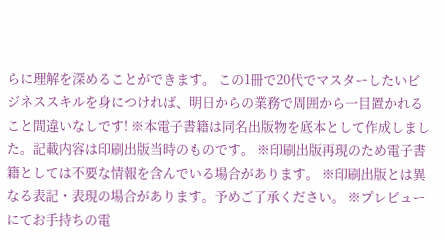らに理解を深めることができます。 この1冊で20代でマスターしたいビジネススキルを身につければ、明日からの業務で周囲から一目置かれること間違いなしです! ※本電子書籍は同名出版物を底本として作成しました。記載内容は印刷出版当時のものです。 ※印刷出版再現のため電子書籍としては不要な情報を含んでいる場合があります。 ※印刷出版とは異なる表記・表現の場合があります。予めご了承ください。 ※プレビューにてお手持ちの電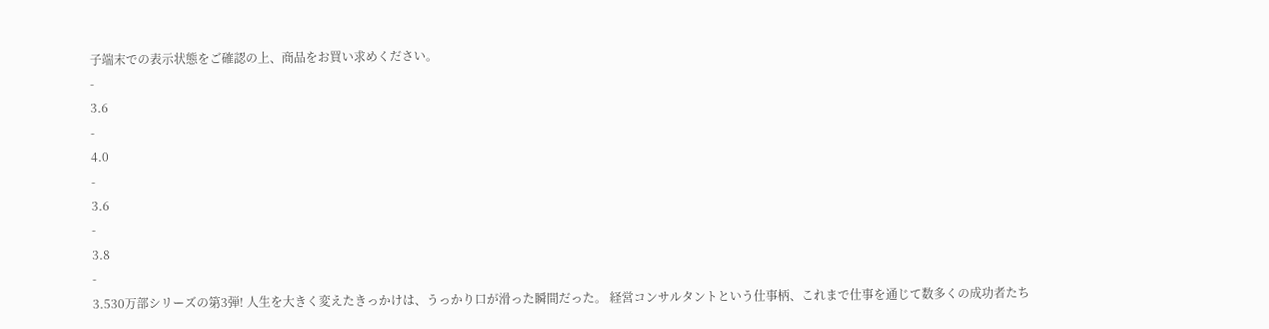子端末での表示状態をご確認の上、商品をお買い求めください。
-
3.6
-
4.0
-
3.6
-
3.8
-
3.530万部シリーズの第3弾! 人生を大きく変えたきっかけは、うっかり口が滑った瞬間だった。 経営コンサルタントという仕事柄、これまで仕事を通じて数多くの成功者たち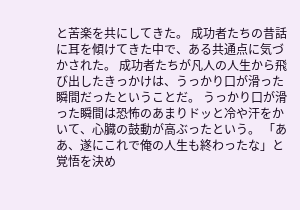と苦楽を共にしてきた。 成功者たちの昔話に耳を傾けてきた中で、ある共通点に気づかされた。 成功者たちが凡人の人生から飛び出したきっかけは、うっかり口が滑った瞬間だったということだ。 うっかり口が滑った瞬間は恐怖のあまりドッと冷や汗をかいて、心臓の鼓動が高ぶったという。 「ああ、遂にこれで俺の人生も終わったな」と覚悟を決め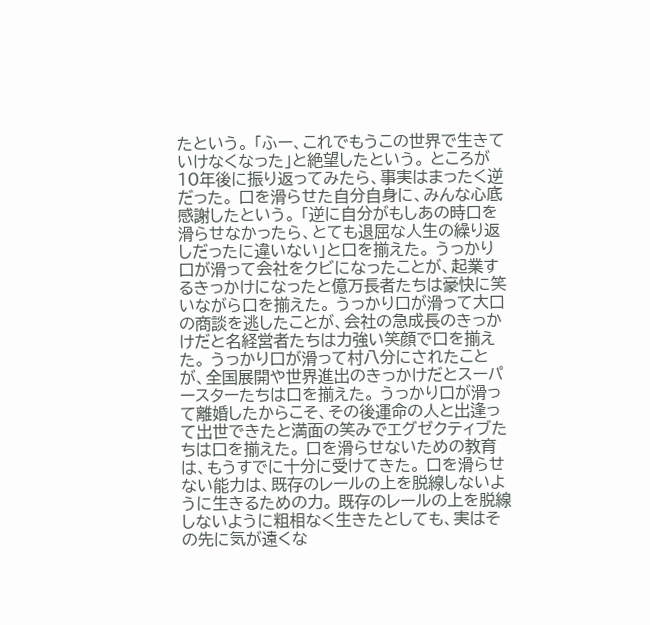たという。 「ふー、これでもうこの世界で生きていけなくなった」と絶望したという。 ところが10年後に振り返ってみたら、事実はまったく逆だった。 口を滑らせた自分自身に、みんな心底感謝したという。 「逆に自分がもしあの時口を滑らせなかったら、とても退屈な人生の繰り返しだったに違いない」と口を揃えた。 うっかり口が滑って会社をクビになったことが、起業するきっかけになったと億万長者たちは豪快に笑いながら口を揃えた。 うっかり口が滑って大口の商談を逃したことが、会社の急成長のきっかけだと名経営者たちは力強い笑顔で口を揃えた。 うっかり口が滑って村八分にされたことが、全国展開や世界進出のきっかけだとスーパースターたちは口を揃えた。 うっかり口が滑って離婚したからこそ、その後運命の人と出逢って出世できたと満面の笑みでエグゼクティブたちは口を揃えた。 口を滑らせないための教育は、もうすでに十分に受けてきた。 口を滑らせない能力は、既存のレールの上を脱線しないように生きるための力。 既存のレールの上を脱線しないように粗相なく生きたとしても、実はその先に気が遠くな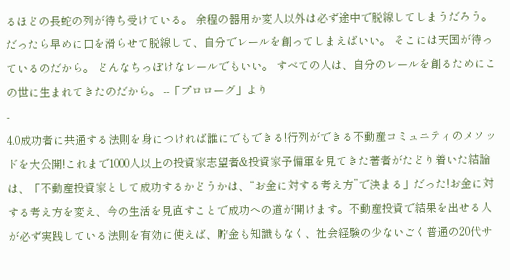るほどの長蛇の列が待ち受けている。 余程の器用か変人以外は必ず途中で脱線してしまうだろう。 だったら早めに口を滑らせて脱線して、自分でレールを創ってしまえばいい。 そこには天国が待っているのだから。 どんなちっぽけなレールでもいい。 すべての人は、自分のレールを創るためにこの世に生まれてきたのだから。 --「プロローグ」より
-
4.0成功者に共通する法則を身につければ誰にでもできる!行列ができる不動産コミュニティのメソッドを大公開!これまで1000人以上の投資家志望者&投資家予備軍を見てきた著者がたどり着いた結論は、「不動産投資家として成功するかどうかは、“お金に対する考え方”で決まる」だった!お金に対する考え方を変え、今の生活を見直すことで成功への道が開けます。不動産投資で結果を出せる人が必ず実践している法則を有効に使えば、貯金も知識もなく、社会経験の少ないごく普通の20代サ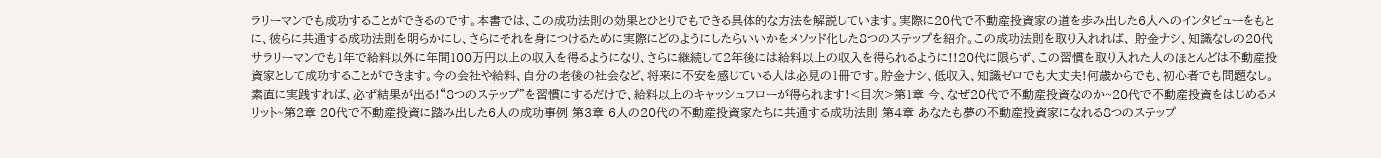ラリーマンでも成功することができるのです。本書では、この成功法則の効果とひとりでもできる具体的な方法を解説しています。実際に20代で不動産投資家の道を歩み出した6人へのインタビューをもとに、彼らに共通する成功法則を明らかにし、さらにそれを身につけるために実際にどのようにしたらいいかをメソッド化した8つのステップを紹介。この成功法則を取り入れれば、 貯金ナシ、知識なしの20代サラリーマンでも1年で給料以外に年間100万円以上の収入を得るようになり、さらに継続して2年後には給料以上の収入を得られるように!!20代に限らず、この習慣を取り入れた人のほとんどは不動産投資家として成功することができます。今の会社や給料、自分の老後の社会など、将来に不安を感じている人は必見の1冊です。貯金ナシ、低収入、知識ゼロでも大丈夫!何歳からでも、初心者でも問題なし。素直に実践すれば、必ず結果が出る!“8つのステップ”を習慣にするだけで、給料以上のキャッシュフローが得られます!<目次>第1章 今、なぜ20代で不動産投資なのか~20代で不動産投資をはじめるメリット~第2章 20代で不動産投資に踏み出した6人の成功事例 第3章 6人の20代の不動産投資家たちに共通する成功法則 第4章 あなたも夢の不動産投資家になれる8つのステップ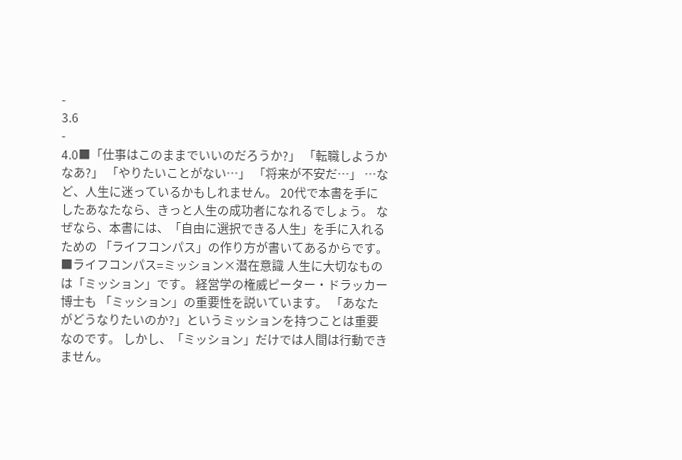-
3.6
-
4.0■「仕事はこのままでいいのだろうか?」 「転職しようかなあ?」 「やりたいことがない…」 「将来が不安だ…」 …など、人生に迷っているかもしれません。 20代で本書を手にしたあなたなら、きっと人生の成功者になれるでしょう。 なぜなら、本書には、「自由に選択できる人生」を手に入れるための 「ライフコンパス」の作り方が書いてあるからです。 ■ライフコンパス=ミッション×潜在意識 人生に大切なものは「ミッション」です。 経営学の権威ピーター・ドラッカー博士も 「ミッション」の重要性を説いています。 「あなたがどうなりたいのか?」というミッションを持つことは重要なのです。 しかし、「ミッション」だけでは人間は行動できません。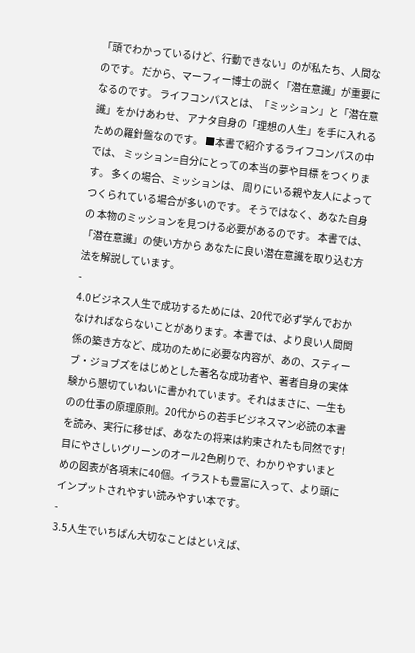「頭でわかっているけど、行動できない」のが私たち、人間なのです。 だから、マーフィー博士の説く「潜在意識」が重要になるのです。 ライフコンパスとは、「ミッション」と「潜在意識」をかけあわせ、 アナタ自身の「理想の人生」を手に入れるための羅針盤なのです。 ■本書で紹介するライフコンパスの中では、 ミッション=自分にとっての本当の夢や目標 をつくります。 多くの場合、ミッションは、 周りにいる親や友人によってつくられている場合が多いのです。 そうではなく、あなた自身の 本物のミッションを見つける必要があるのです。 本書では、「潜在意識」の使い方から あなたに良い潜在意識を取り込む方法を解説しています。
-
4.0ビジネス人生で成功するためには、20代で必ず学んでおかなければならないことがあります。本書では、より良い人間関係の築き方など、成功のために必要な内容が、あの、スティーブ・ジョブズをはじめとした著名な成功者や、著者自身の実体験から懇切ていねいに書かれています。それはまさに、一生ものの仕事の原理原則。20代からの若手ビジネスマン必読の本書を読み、実行に移せば、あなたの将来は約束されたも同然です!目にやさしいグリーンのオール2色刷りで、わかりやすいまとめの図表が各項末に40個。イラストも豊富に入って、より頭にインプットされやすい読みやすい本です。
-
3.5人生でいちばん大切なことはといえば、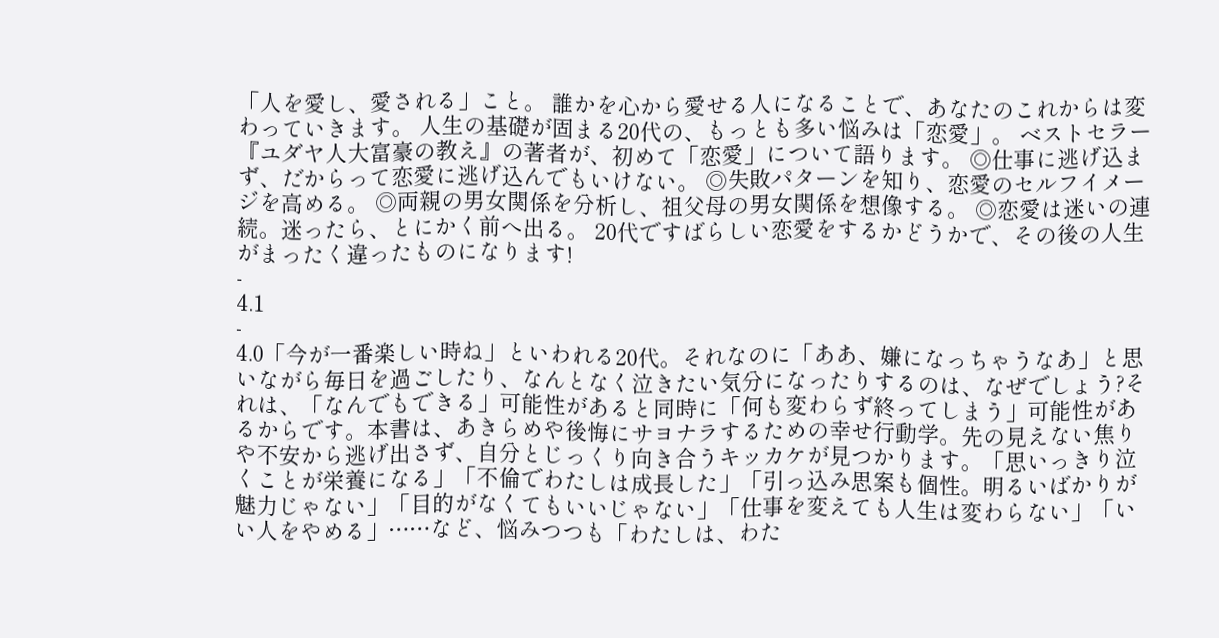「人を愛し、愛される」こと。 誰かを心から愛せる人になることで、あなたのこれからは変わっていきます。 人生の基礎が固まる20代の、もっとも多い悩みは「恋愛」。 ベストセラー『ユダヤ人大富豪の教え』の著者が、初めて「恋愛」について語ります。 ◎仕事に逃げ込まず、だからって恋愛に逃げ込んでもいけない。 ◎失敗パターンを知り、恋愛のセルフイメージを高める。 ◎両親の男女関係を分析し、祖父母の男女関係を想像する。 ◎恋愛は迷いの連続。迷ったら、とにかく前へ出る。 20代ですばらしい恋愛をするかどうかで、その後の人生がまったく違ったものになります!
-
4.1
-
4.0「今が一番楽しい時ね」といわれる20代。それなのに「ああ、嫌になっちゃうなあ」と思いながら毎日を過ごしたり、なんとなく泣きたい気分になったりするのは、なぜでしょう?それは、「なんでもできる」可能性があると同時に「何も変わらず終ってしまう」可能性があるからです。本書は、あきらめや後悔にサヨナラするための幸せ行動学。先の見えない焦りや不安から逃げ出さず、自分とじっくり向き合うキッカケが見つかります。「思いっきり泣くことが栄養になる」「不倫でわたしは成長した」「引っ込み思案も個性。明るいばかりが魅力じゃない」「目的がなくてもいいじゃない」「仕事を変えても人生は変わらない」「いい人をやめる」……など、悩みつつも「わたしは、わた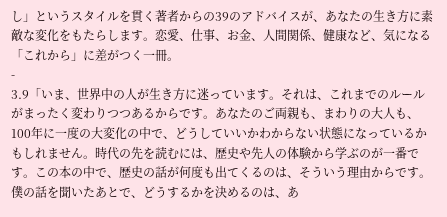し」というスタイルを貫く著者からの39のアドバイスが、あなたの生き方に素敵な変化をもたらします。恋愛、仕事、お金、人間関係、健康など、気になる「これから」に差がつく一冊。
-
3.9「いま、世界中の人が生き方に迷っています。それは、これまでのルールがまったく変わりつつあるからです。あなたのご両親も、まわりの大人も、100年に一度の大変化の中で、どうしていいかわからない状態になっているかもしれません。時代の先を読むには、歴史や先人の体験から学ぶのが一番です。この本の中で、歴史の話が何度も出てくるのは、そういう理由からです。僕の話を聞いたあとで、どうするかを決めるのは、あ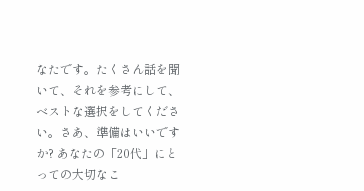なたです。たくさん話を聞いて、それを参考にして、ベストな選択をしてください。さあ、準備はいいですか? あなたの「20代」にとっての大切なこ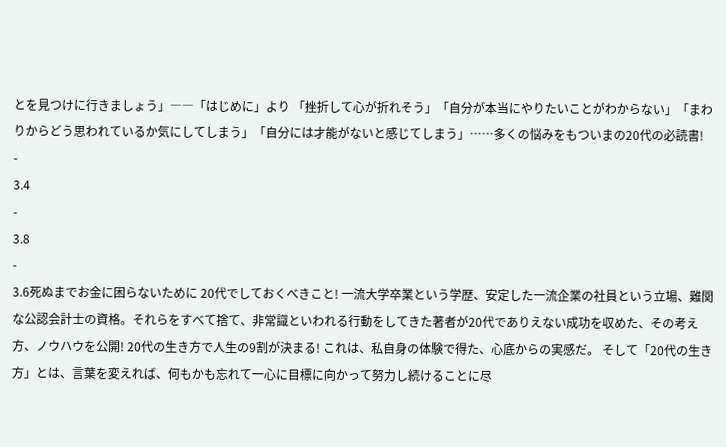とを見つけに行きましょう」――「はじめに」より 「挫折して心が折れそう」「自分が本当にやりたいことがわからない」「まわりからどう思われているか気にしてしまう」「自分には才能がないと感じてしまう」……多くの悩みをもついまの20代の必読書!
-
3.4
-
3.8
-
3.6死ぬまでお金に困らないために 20代でしておくべきこと! 一流大学卒業という学歴、安定した一流企業の社員という立場、難関な公認会計士の資格。それらをすべて捨て、非常識といわれる行動をしてきた著者が20代でありえない成功を収めた、その考え方、ノウハウを公開! 20代の生き方で人生の9割が決まる! これは、私自身の体験で得た、心底からの実感だ。 そして「20代の生き方」とは、言葉を変えれば、何もかも忘れて一心に目標に向かって努力し続けることに尽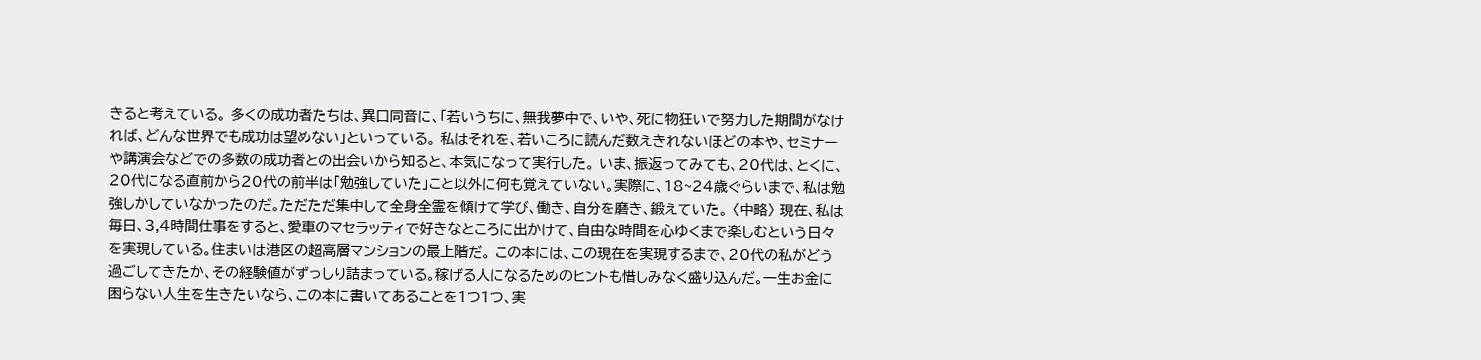きると考えている。 多くの成功者たちは、異口同音に、「若いうちに、無我夢中で、いや、死に物狂いで努力した期間がなければ、どんな世界でも成功は望めない」といっている。 私はそれを、若いころに読んだ数えきれないほどの本や、セミナーや講演会などでの多数の成功者との出会いから知ると、本気になって実行した。 いま、振返ってみても、20代は、とくに、20代になる直前から20代の前半は「勉強していた」こと以外に何も覚えていない。実際に、18~24歳ぐらいまで、私は勉強しかしていなかったのだ。ただただ集中して全身全霊を傾けて学び、働き、自分を磨き、鍛えていた。 〈中略〉 現在、私は毎日、3,4時間仕事をすると、愛車のマセラッティで好きなところに出かけて、自由な時間を心ゆくまで楽しむという日々を実現している。住まいは港区の超高層マンションの最上階だ。 この本には、この現在を実現するまで、20代の私がどう過ごしてきたか、その経験値がずっしり詰まっている。稼げる人になるためのヒントも惜しみなく盛り込んだ。一生お金に困らない人生を生きたいなら、この本に書いてあることを1つ1つ、実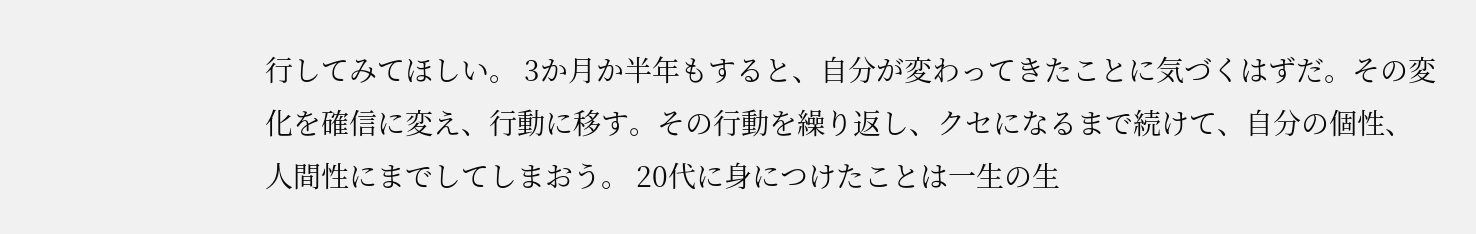行してみてほしい。 3か月か半年もすると、自分が変わってきたことに気づくはずだ。その変化を確信に変え、行動に移す。その行動を繰り返し、クセになるまで続けて、自分の個性、人間性にまでしてしまおう。 20代に身につけたことは一生の生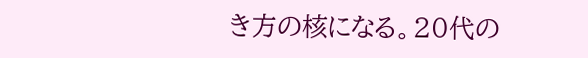き方の核になる。20代の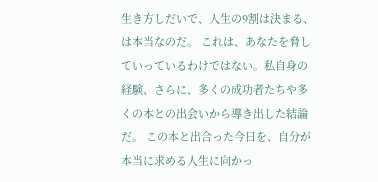生き方しだいで、人生の9割は決まる、は本当なのだ。 これは、あなたを脅していっているわけではない。私自身の経験、さらに、多くの成功者たちや多くの本との出会いから導き出した結論だ。 この本と出合った今日を、自分が本当に求める人生に向かっ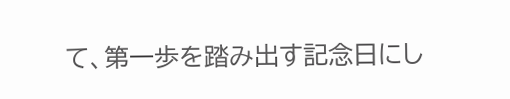て、第一歩を踏み出す記念日にし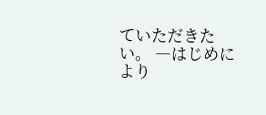ていただきたい。 ―はじめにより